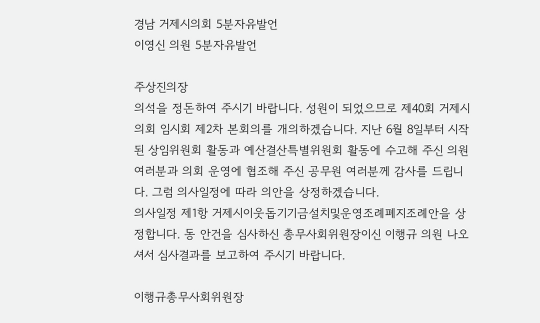경남 거제시의회 5분자유발언
이영신 의원 5분자유발언

주상진의장
의석을 정돈하여 주시기 바랍니다. 성원이 되었으므로 제40회 거제시의회 임시회 제2차 본회의를 개의하겠습니다. 지난 6월 8일부터 시작된 상임위원회 활동과 예산결산특별위원회 활동에 수고해 주신 의원 여러분과 의회 운영에 협조해 주신 공무원 여러분께 감사를 드립니다. 그럼 의사일정에 따라 의안을 상정하겠습니다.
의사일정 제1항 거제시이웃돕기기금설치및운영조례폐지조례안을 상정합니다. 동 안건을 심사하신 총무사회위원장이신 이행규 의원 나오셔서 심사결과를 보고하여 주시기 바랍니다.

이행규총무사회위원장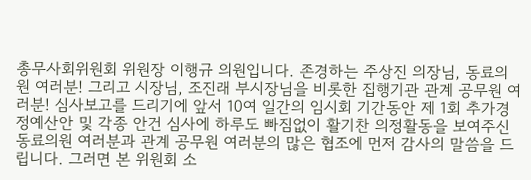총무사회위원회 위원장 이행규 의원입니다. 존경하는 주상진 의장님, 동료의원 여러분! 그리고 시장님, 조진래 부시장님을 비롯한 집행기관 관계 공무원 여러분! 심사보고를 드리기에 앞서 10여 일간의 임시회 기간동안 제 1회 추가경정예산안 및 각종 안건 심사에 하루도 빠짐없이 활기찬 의정활동을 보여주신 동료의원 여러분과 관계 공무원 여러분의 많은 협조에 먼저 감사의 말씀을 드립니다. 그러면 본 위원회 소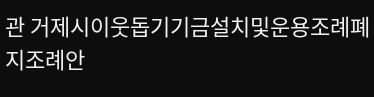관 거제시이웃돕기기금설치및운용조례폐지조례안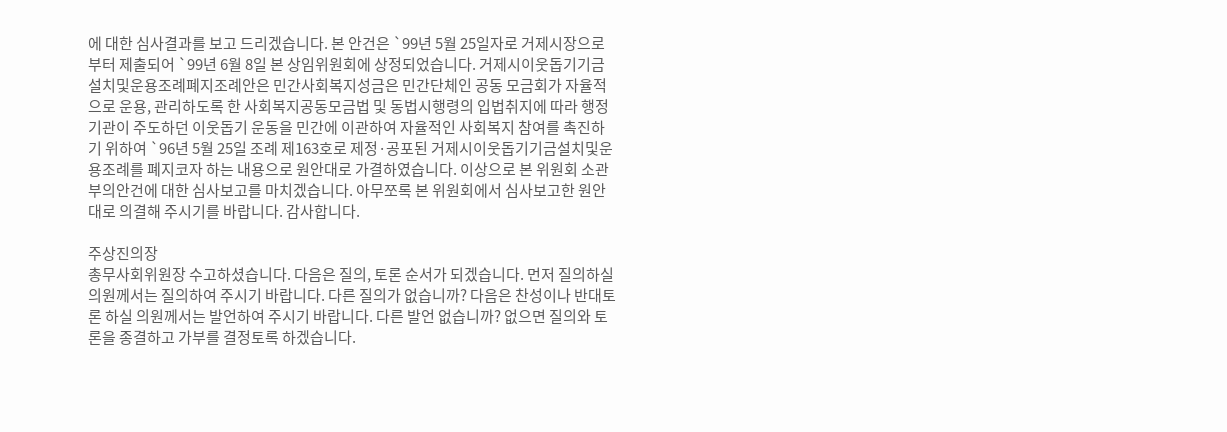에 대한 심사결과를 보고 드리겠습니다. 본 안건은 `99년 5월 25일자로 거제시장으로부터 제출되어 `99년 6월 8일 본 상임위원회에 상정되었습니다. 거제시이웃돕기기금설치및운용조례폐지조례안은 민간사회복지성금은 민간단체인 공동 모금회가 자율적으로 운용, 관리하도록 한 사회복지공동모금법 및 동법시행령의 입법취지에 따라 행정기관이 주도하던 이웃돕기 운동을 민간에 이관하여 자율적인 사회복지 참여를 촉진하기 위하여 `96년 5월 25일 조례 제163호로 제정·공포된 거제시이웃돕기기금설치및운용조례를 폐지코자 하는 내용으로 원안대로 가결하였습니다. 이상으로 본 위원회 소관 부의안건에 대한 심사보고를 마치겠습니다. 아무쪼록 본 위원회에서 심사보고한 원안대로 의결해 주시기를 바랍니다. 감사합니다.

주상진의장
총무사회위원장 수고하셨습니다. 다음은 질의, 토론 순서가 되겠습니다. 먼저 질의하실 의원께서는 질의하여 주시기 바랍니다. 다른 질의가 없습니까? 다음은 찬성이나 반대토론 하실 의원께서는 발언하여 주시기 바랍니다. 다른 발언 없습니까? 없으면 질의와 토론을 종결하고 가부를 결정토록 하겠습니다.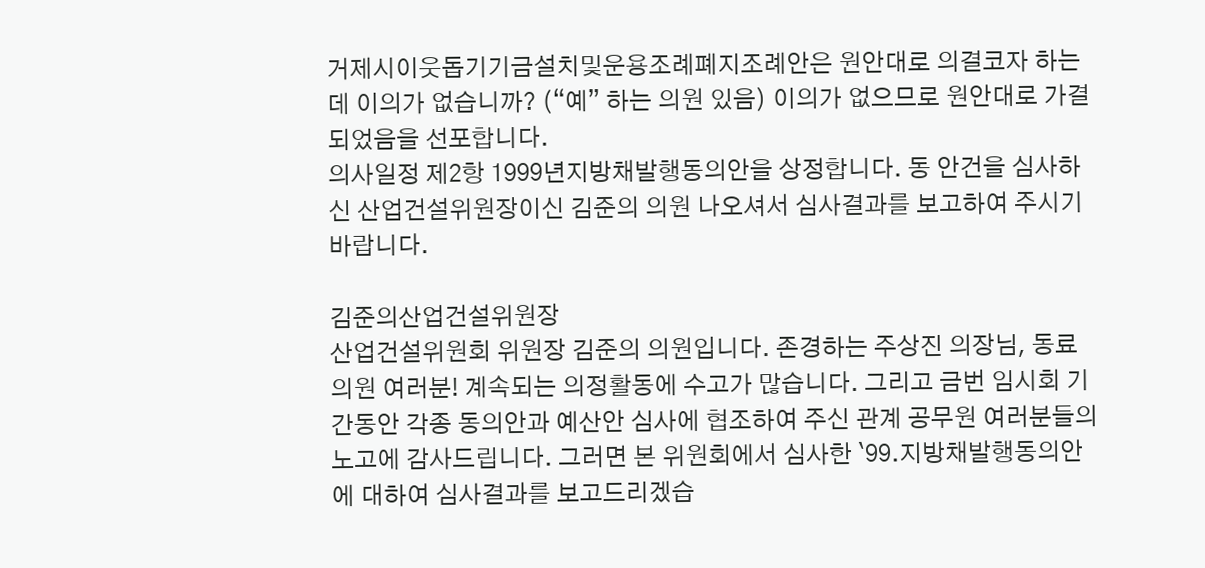거제시이웃돕기기금설치및운용조례폐지조례안은 원안대로 의결코자 하는데 이의가 없습니까? (“예” 하는 의원 있음) 이의가 없으므로 원안대로 가결되었음을 선포합니다.
의사일정 제2항 1999년지방채발행동의안을 상정합니다. 동 안건을 심사하신 산업건설위원장이신 김준의 의원 나오셔서 심사결과를 보고하여 주시기 바랍니다.

김준의산업건설위원장
산업건설위원회 위원장 김준의 의원입니다. 존경하는 주상진 의장님, 동료의원 여러분! 계속되는 의정활동에 수고가 많습니다. 그리고 금번 임시회 기간동안 각종 동의안과 예산안 심사에 협조하여 주신 관계 공무원 여러분들의 노고에 감사드립니다. 그러면 본 위원회에서 심사한 `99.지방채발행동의안에 대하여 심사결과를 보고드리겠습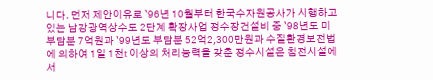니다. 먼저 제안이유로 `96년 10월부터 한국수자원공사가 시행하고 있는 남강광역상수도 2단계 확장사업 정수장건설비 중 `98년도 미부담분 7억원과 `99년도 부담분 52억2,300만원과 수질환경보전법에 의하여 1일 1천t 이상의 처리능력을 갖춘 정수시설은 침전시설에서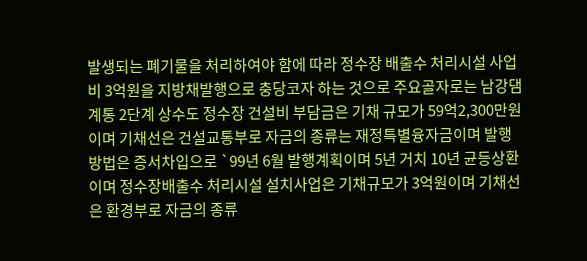발생되는 폐기물을 처리하여야 함에 따라 정수장 배출수 처리시설 사업비 3억원을 지방채발행으로 충당코자 하는 것으로 주요골자로는 남강댐 계통 2단계 상수도 정수장 건설비 부담금은 기채 규모가 59억2,300만원이며 기채선은 건설교통부로 자금의 종류는 재정특별융자금이며 발행방법은 증서차입으로 `99년 6월 발행계획이며 5년 거치 10년 균등상환이며 정수장배출수 처리시설 설치사업은 기채규모가 3억원이며 기채선은 환경부로 자금의 종류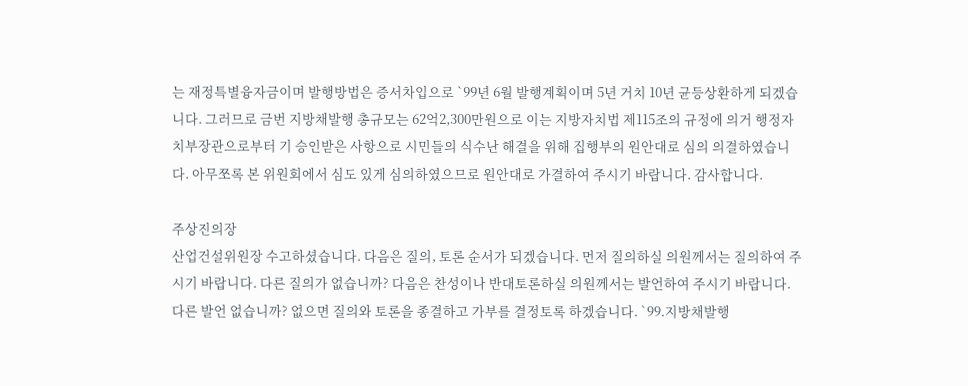는 재정특별융자금이며 발행방법은 증서차입으로 `99년 6월 발행계획이며 5년 거치 10년 균등상환하게 되겠습니다. 그러므로 금번 지방채발행 총규모는 62억2,300만원으로 이는 지방자치법 제115조의 규정에 의거 행정자치부장관으로부터 기 승인받은 사항으로 시민들의 식수난 해결을 위해 집행부의 원안대로 심의 의결하였습니다. 아무쪼록 본 위원회에서 심도 있게 심의하였으므로 원안대로 가결하여 주시기 바랍니다. 감사합니다.

주상진의장
산업건설위원장 수고하셨습니다. 다음은 질의, 토론 순서가 되겠습니다. 먼저 질의하실 의원께서는 질의하여 주시기 바랍니다. 다른 질의가 없습니까? 다음은 찬성이나 반대토론하실 의원께서는 발언하여 주시기 바랍니다. 다른 발언 없습니까? 없으면 질의와 토론을 종결하고 가부를 결정토록 하겠습니다. `99.지방채발행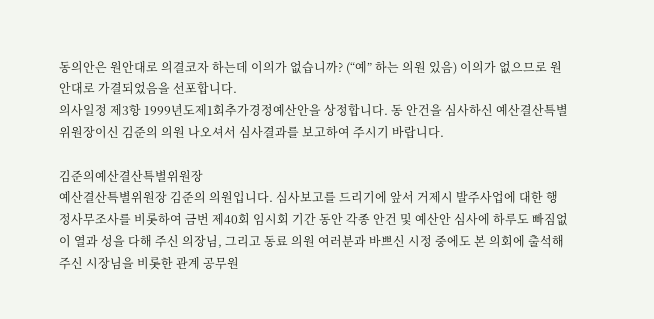동의안은 원안대로 의결코자 하는데 이의가 없습니까? (“예” 하는 의원 있음) 이의가 없으므로 원안대로 가결되었음을 선포합니다.
의사일정 제3항 1999년도제1회추가경정예산안을 상정합니다. 동 안건을 심사하신 예산결산특별위원장이신 김준의 의원 나오셔서 심사결과를 보고하여 주시기 바랍니다.

김준의예산결산특별위원장
예산결산특별위원장 김준의 의원입니다. 심사보고를 드리기에 앞서 거제시 발주사업에 대한 행정사무조사를 비롯하여 금번 제40회 임시회 기간 동안 각종 안건 및 예산안 심사에 하루도 빠짐없이 열과 성을 다해 주신 의장님, 그리고 동료 의원 여러분과 바쁘신 시정 중에도 본 의회에 출석해 주신 시장님을 비롯한 관계 공무원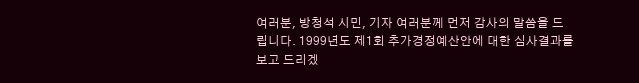여러분, 방청석 시민, 기자 여러분께 먼저 감사의 말씀을 드립니다. 1999년도 제1회 추가경정예산안에 대한 심사결과를 보고 드리겠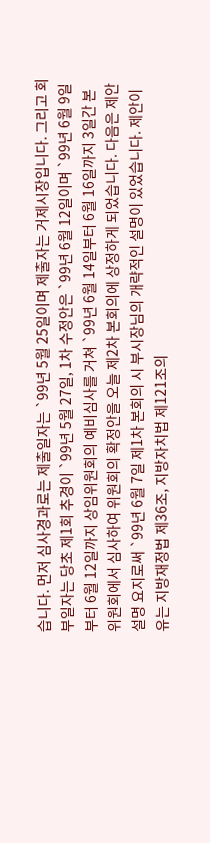습니다. 먼저 심사경과로는 제출일자는 `99년 5월 25일이며 제출자는 거제시장입니다. 그리고 회부일자는 당초 제1회 추경이 `99년 5월 27일, 1차 수정안은 `99년 6월 12일이며 `99년 6월 9일부터 6월 12일까지 상임위원회의 예비심사를 거쳐 `99년 6월 14일부터 6월 16일까지 3일간 본 위원회에서 심사하여 위원회의 확정안을 오늘 제2차 본회의에 상정하게 되었습니다. 다음은 제안설명 요지로써 `99년 6월 7일 제1차 본회의 시 부시장님의 개략적인 설명이 있었습니다. 제안이유는 지방재정법 제36조, 지방자치법 제121조의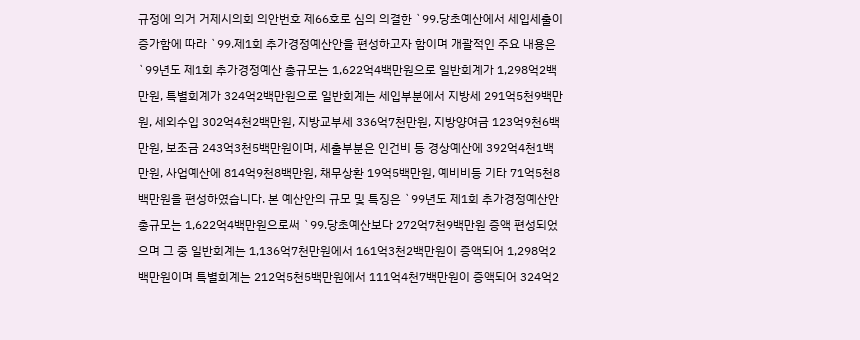규정에 의거 거제시의회 의안번호 제66호로 심의 의결한 `99.당초예산에서 세입세출이 증가함에 따라 `99.제1회 추가경정예산안을 편성하고자 함이며 개괄적인 주요 내용은 `99년도 제1회 추가경정예산 총규모는 1,622억4백만원으로 일반회계가 1,298억2백만원, 특별회계가 324억2백만원으로 일반회계는 세입부분에서 지방세 291억5천9백만원, 세외수입 302억4천2백만원, 지방교부세 336억7천만원, 지방양여금 123억9천6백만원, 보조금 243억3천5백만원이며, 세출부분은 인건비 등 경상예산에 392억4천1백만원, 사업예산에 814억9천8백만원, 채무상환 19억5백만원, 예비비등 기타 71억5천8백만원을 편성하였습니다. 본 예산안의 규모 및 특징은 `99년도 제1회 추가경정예산안 총규모는 1,622억4백만원으로써 `99.당초예산보다 272억7천9백만원 증액 편성되었으며 그 중 일반회계는 1,136억7천만원에서 161억3천2백만원이 증액되어 1,298억2백만원이며 특별회계는 212억5천5백만원에서 111억4천7백만원이 증액되어 324억2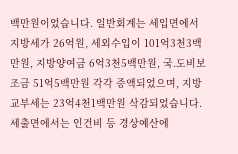백만원이었습니다. 일반회계는 세입면에서 지방세가 26억원, 세외수입이 101억3천3백만원, 지방양여금 6억3천5백만원, 국.도비보조금 51억5백만원 각각 증액되었으며, 지방교부세는 23억4천1백만원 삭감되었습니다. 세출면에서는 인건비 등 경상예산에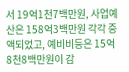서 19억1천7백만원, 사업예산은 158억3백만원 각각 증액되었고, 예비비등은 15억8천8백만원이 감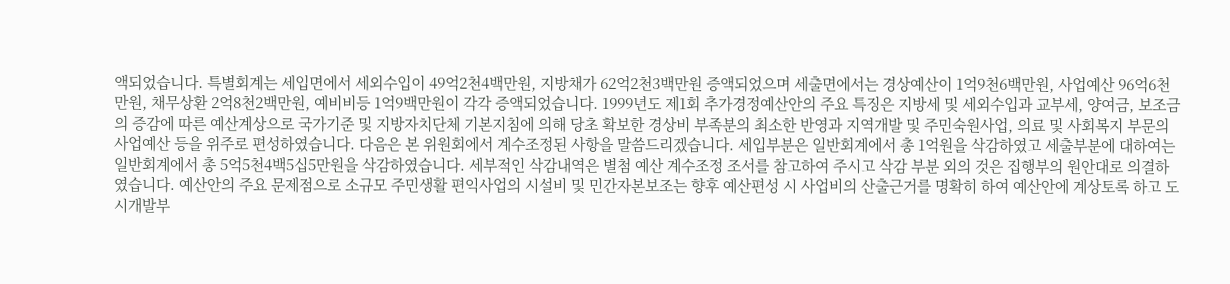액되었습니다. 특별회계는 세입면에서 세외수입이 49억2천4백만원, 지방채가 62억2천3백만원 증액되었으며 세출면에서는 경상예산이 1억9천6백만원, 사업예산 96억6천만원, 채무상환 2억8천2백만원, 예비비등 1억9백만원이 각각 증액되었습니다. 1999년도 제1회 추가경정예산안의 주요 특징은 지방세 및 세외수입과 교부세, 양여금, 보조금의 증감에 따른 예산계상으로 국가기준 및 지방자치단체 기본지침에 의해 당초 확보한 경상비 부족분의 최소한 반영과 지역개발 및 주민숙원사업, 의료 및 사회복지 부문의 사업예산 등을 위주로 편성하였습니다. 다음은 본 위원회에서 계수조정된 사항을 말씀드리겠습니다. 세입부분은 일반회계에서 총 1억원을 삭감하였고 세출부분에 대하여는 일반회계에서 총 5억5천4백5십5만원을 삭감하였습니다. 세부적인 삭감내역은 별첨 예산 계수조정 조서를 참고하여 주시고 삭감 부분 외의 것은 집행부의 원안대로 의결하였습니다. 예산안의 주요 문제점으로 소규모 주민생활 편익사업의 시설비 및 민간자본보조는 향후 예산편성 시 사업비의 산출근거를 명확히 하여 예산안에 계상토록 하고 도시개발부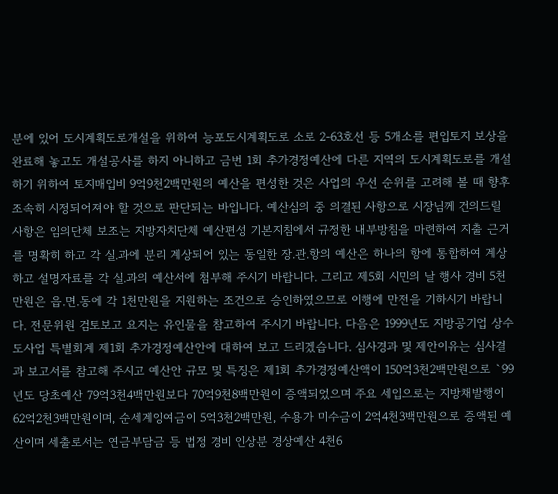분에 있어 도시계획도로개설을 위하여 능포도시계획도로 소로 2-63호선 등 5개소를 편입토지 보상을 완료해 놓고도 개설공사를 하지 아니하고 금번 1회 추가경정예산에 다른 지역의 도시계획도로를 개설하기 위하여 토지매입비 9억9천2백만원의 예산을 편성한 것은 사업의 우선 순위를 고려해 볼 때 향후 조속히 시정되어져야 할 것으로 판단되는 바입니다. 예산심의 중 의결된 사항으로 시장님께 건의드릴 사항은 임의단체 보조는 지방자치단체 예산편성 기본지침에서 규정한 내부방침을 마련하여 지출 근거를 명확히 하고 각 실.과에 분리 계상되어 있는 동일한 장.관.항의 예산은 하나의 항에 통합하여 계상하고 설명자료를 각 실.과의 예산서에 첨부해 주시기 바랍니다. 그리고 제5회 시민의 날 행사 경비 5천만원은 읍.면.동에 각 1천만원을 지원하는 조건으로 승인하였으므로 이행에 만전을 기하시기 바랍니다. 전문위원 검토보고 요지는 유인물을 참고하여 주시기 바랍니다. 다음은 1999년도 지방공기업 상수도사업 특별회계 제1회 추가경정예산안에 대하여 보고 드리겠습니다. 심사경과 및 제안이유는 심사결과 보고서를 참고해 주시고 예산안 규모 및 특징은 제1회 추가경정예산액이 150억3천2백만원으로 `99년도 당초예산 79억3천4백만원보다 70억9천8백만원이 증액되었으며 주요 세입으로는 지방채발행이 62억2천3백만원이며, 순세계잉여금이 5억3천2백만원, 수용가 미수금이 2억4천3백만원으로 증액된 예산이며 세출로서는 연금부담금 등 법정 경비 인상분 경상예산 4천6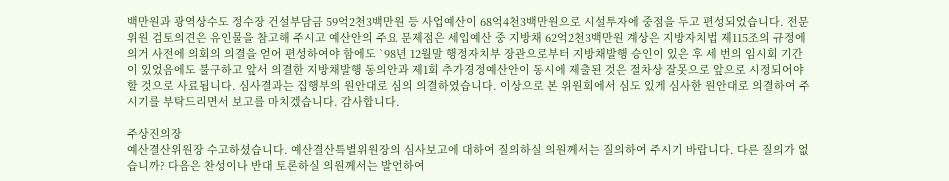백만원과 광역상수도 정수장 건설부담금 59억2천3백만원 등 사업예산이 68억4천3백만원으로 시설투자에 중점을 두고 편성되었습니다. 전문위원 검토의견은 유인물을 참고해 주시고 예산안의 주요 문제점은 세입예산 중 지방채 62억2천3백만원 계상은 지방자치법 제115조의 규정에 의거 사전에 의회의 의결을 얻어 편성하여야 함에도 `98년 12월말 행정자치부 장관으로부터 지방채발행 승인이 있은 후 세 번의 임시회 기간이 있었음에도 불구하고 앞서 의결한 지방채발행 동의안과 제1회 추가경정예산안이 동시에 제출된 것은 절차상 잘못으로 앞으로 시정되어야 할 것으로 사료됩니다. 심사결과는 집행부의 원안대로 심의 의결하였습니다. 이상으로 본 위원회에서 심도 있게 심사한 원안대로 의결하여 주시기를 부탁드리면서 보고를 마치겠습니다. 감사합니다.

주상진의장
예산결산위원장 수고하셨습니다. 예산결산특별위원장의 심사보고에 대하여 질의하실 의원께서는 질의하여 주시기 바랍니다. 다른 질의가 없습니까? 다음은 찬성이나 반대 토론하실 의원께서는 발언하여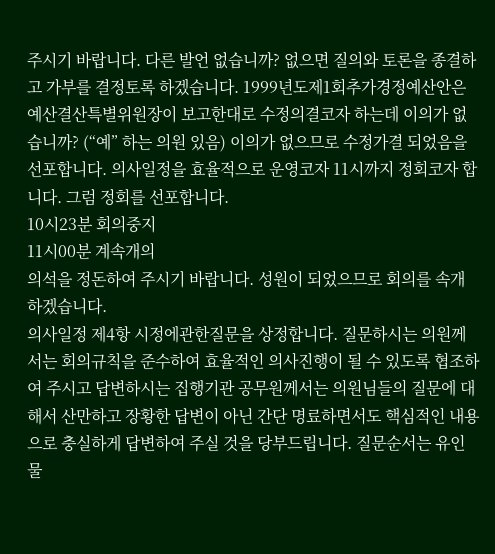주시기 바랍니다. 다른 발언 없습니까? 없으면 질의와 토론을 종결하고 가부를 결정토록 하겠습니다. 1999년도제1회추가경정예산안은 예산결산특별위원장이 보고한대로 수정의결코자 하는데 이의가 없습니까? (“예” 하는 의원 있음) 이의가 없으므로 수정가결 되었음을 선포합니다. 의사일정을 효율적으로 운영코자 11시까지 정회코자 합니다. 그럼 정회를 선포합니다.
10시23분 회의중지
11시00분 계속개의
의석을 정돈하여 주시기 바랍니다. 성원이 되었으므로 회의를 속개하겠습니다.
의사일정 제4항 시정에관한질문을 상정합니다. 질문하시는 의원께서는 회의규칙을 준수하여 효율적인 의사진행이 될 수 있도록 협조하여 주시고 답변하시는 집행기관 공무원께서는 의원님들의 질문에 대해서 산만하고 장황한 답변이 아닌 간단 명료하면서도 핵심적인 내용으로 충실하게 답변하여 주실 것을 당부드립니다. 질문순서는 유인물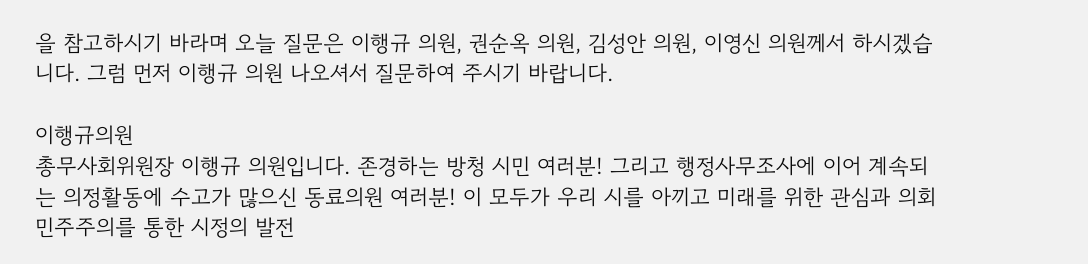을 참고하시기 바라며 오늘 질문은 이행규 의원, 권순옥 의원, 김성안 의원, 이영신 의원께서 하시겠습니다. 그럼 먼저 이행규 의원 나오셔서 질문하여 주시기 바랍니다.

이행규의원
총무사회위원장 이행규 의원입니다. 존경하는 방청 시민 여러분! 그리고 행정사무조사에 이어 계속되는 의정활동에 수고가 많으신 동료의원 여러분! 이 모두가 우리 시를 아끼고 미래를 위한 관심과 의회민주주의를 통한 시정의 발전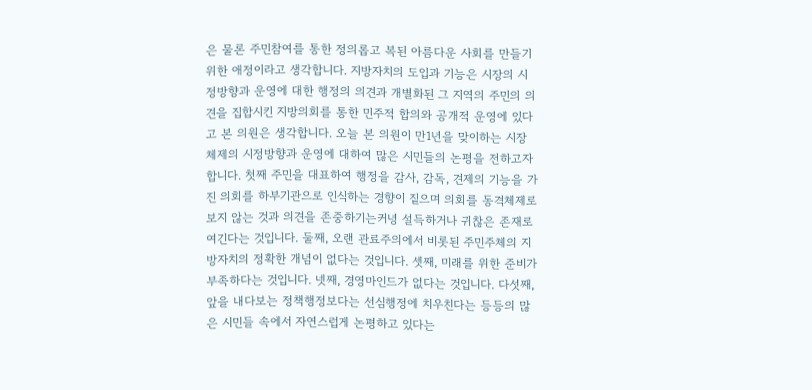은 물론 주민참여를 통한 정의롭고 복된 아름다운 사회를 만들기 위한 애정이라고 생각합니다. 지방자치의 도입과 기능은 시장의 시정방향과 운영에 대한 행정의 의견과 개별화된 그 지역의 주민의 의견을 집합시킨 지방의회를 통한 민주적 합의와 공개적 운영에 있다고 본 의원은 생각합니다. 오늘 본 의원이 만1년을 맞이하는 시장 체제의 시정방향과 운영에 대하여 많은 시민들의 논평을 전하고자 합니다. 첫째 주민을 대표하여 행정을 감사, 감독, 견제의 기능을 가진 의회를 하부기관으로 인식하는 경향이 짙으며 의회를 동격체제로 보지 않는 것과 의견을 존중하기는커녕 설득하거나 귀찮은 존재로 여긴다는 것입니다. 둘째, 오랜 관료주의에서 비롯된 주민주체의 지방자치의 정확한 개념이 없다는 것입니다. 셋째, 미래를 위한 준비가 부족하다는 것입니다. 넷째, 경영마인드가 없다는 것입니다. 다섯째, 앞을 내다보는 정책행정보다는 선심행정에 치우친다는 등등의 많은 시민들 속에서 자연스럽게 논평하고 있다는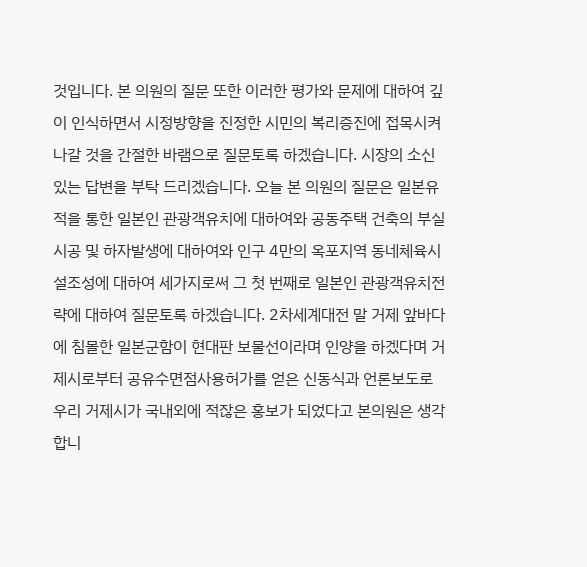것입니다. 본 의원의 질문 또한 이러한 평가와 문제에 대하여 깊이 인식하면서 시정방향을 진정한 시민의 복리증진에 접목시켜 나갈 것을 간절한 바램으로 질문토록 하겠습니다. 시장의 소신있는 답변을 부탁 드리겠습니다. 오늘 본 의원의 질문은 일본유적을 통한 일본인 관광객유치에 대하여와 공동주택 건축의 부실시공 및 하자발생에 대하여와 인구 4만의 옥포지역 동네체육시설조성에 대하여 세가지로써 그 첫 번째로 일본인 관광객유치전략에 대하여 질문토록 하겠습니다. 2차세계대전 말 거제 앞바다에 침몰한 일본군함이 현대판 보물선이라며 인양을 하겠다며 거제시로부터 공유수면점사용허가를 얻은 신동식과 언론보도로 우리 거제시가 국내외에 적잖은 홍보가 되었다고 본의원은 생각합니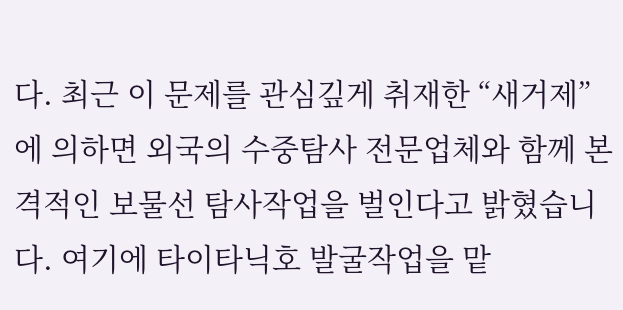다. 최근 이 문제를 관심깊게 취재한 “새거제”에 의하면 외국의 수중탐사 전문업체와 함께 본격적인 보물선 탐사작업을 벌인다고 밝혔습니다. 여기에 타이타닉호 발굴작업을 맡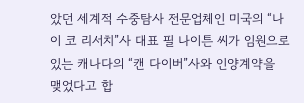았던 세계적 수중탐사 전문업체인 미국의 “나이 코 리서치”사 대표 필 나이튼 씨가 임원으로 있는 캐나다의 “캔 다이버”사와 인양계약을 맺었다고 합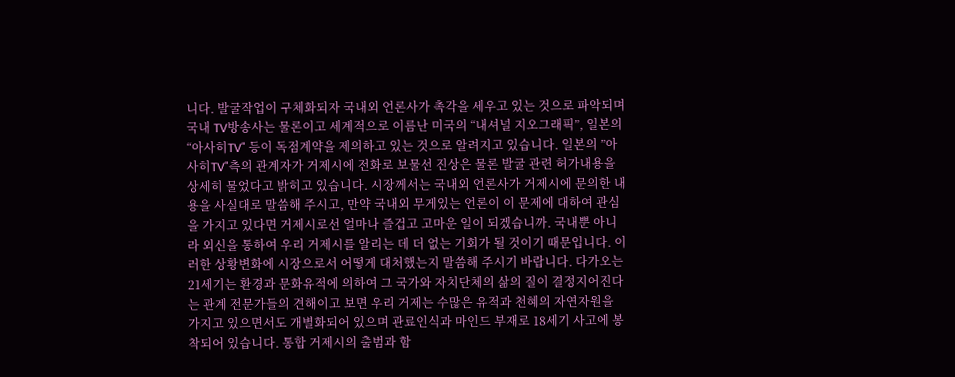니다. 발굴작업이 구체화되자 국내외 언론사가 촉각을 세우고 있는 것으로 파악되며 국내 TV방송사는 물론이고 세계적으로 이름난 미국의 “내셔널 지오그래픽”, 일본의 “아사히TV" 등이 독점계약을 제의하고 있는 것으로 알려지고 있습니다. 일본의 ”아사히TV"측의 관계자가 거제시에 전화로 보물선 진상은 물론 발굴 관련 허가내용을 상세히 물었다고 밝히고 있습니다. 시장께서는 국내외 언론사가 거제시에 문의한 내용을 사실대로 말씀해 주시고, 만약 국내외 무게있는 언론이 이 문제에 대하여 관심을 가지고 있다면 거제시로선 얼마나 즐겁고 고마운 일이 되겠습니까. 국내뿐 아니라 외신을 통하여 우리 거제시를 알리는 데 더 없는 기회가 될 것이기 때문입니다. 이러한 상황변화에 시장으로서 어떻게 대처했는지 말씀해 주시기 바랍니다. 다가오는 21세기는 환경과 문화유적에 의하여 그 국가와 자치단체의 삶의 질이 결정지어진다는 관계 전문가들의 견해이고 보면 우리 거제는 수많은 유적과 천혜의 자연자원을 가지고 있으면서도 개별화되어 있으며 관료인식과 마인드 부재로 18세기 사고에 봉착되어 있습니다. 통합 거제시의 출범과 함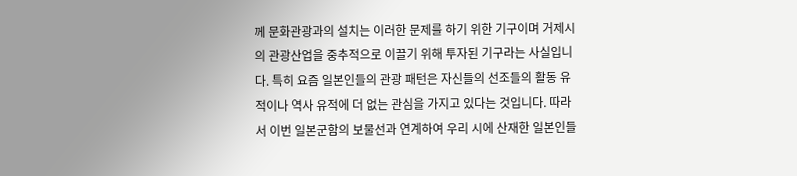께 문화관광과의 설치는 이러한 문제를 하기 위한 기구이며 거제시의 관광산업을 중추적으로 이끌기 위해 투자된 기구라는 사실입니다. 특히 요즘 일본인들의 관광 패턴은 자신들의 선조들의 활동 유적이나 역사 유적에 더 없는 관심을 가지고 있다는 것입니다. 따라서 이번 일본군함의 보물선과 연계하여 우리 시에 산재한 일본인들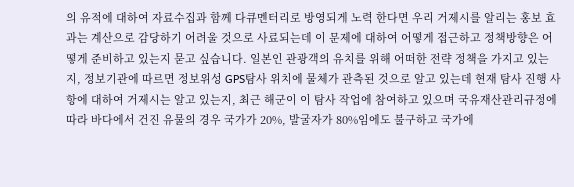의 유적에 대하여 자료수집과 함께 다큐멘터리로 방영되게 노력 한다면 우리 거제시를 알리는 홍보 효과는 계산으로 감당하기 어려울 것으로 사료되는데 이 문제에 대하여 어떻게 접근하고 정책방향은 어떻게 준비하고 있는지 묻고 싶습니다. 일본인 관광객의 유치를 위해 어떠한 전략 정책을 가지고 있는지, 정보기관에 따르면 정보위성 GPS탐사 위치에 물체가 관측된 것으로 알고 있는데 현재 탐사 진행 사항에 대하여 거제시는 알고 있는지, 최근 해군이 이 탐사 작업에 참여하고 있으며 국유재산관리규정에 따라 바다에서 건진 유물의 경우 국가가 20%, 발굴자가 80%임에도 불구하고 국가에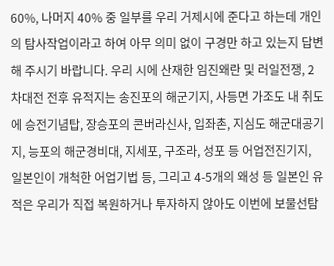60%, 나머지 40% 중 일부를 우리 거제시에 준다고 하는데 개인의 탐사작업이라고 하여 아무 의미 없이 구경만 하고 있는지 답변해 주시기 바랍니다. 우리 시에 산재한 임진왜란 및 러일전쟁, 2차대전 전후 유적지는 송진포의 해군기지, 사등면 가조도 내 취도에 승전기념탑, 장승포의 콘버라신사, 입좌촌, 지심도 해군대공기지, 능포의 해군경비대, 지세포, 구조라, 성포 등 어업전진기지, 일본인이 개척한 어업기법 등, 그리고 4-5개의 왜성 등 일본인 유적은 우리가 직접 복원하거나 투자하지 않아도 이번에 보물선탐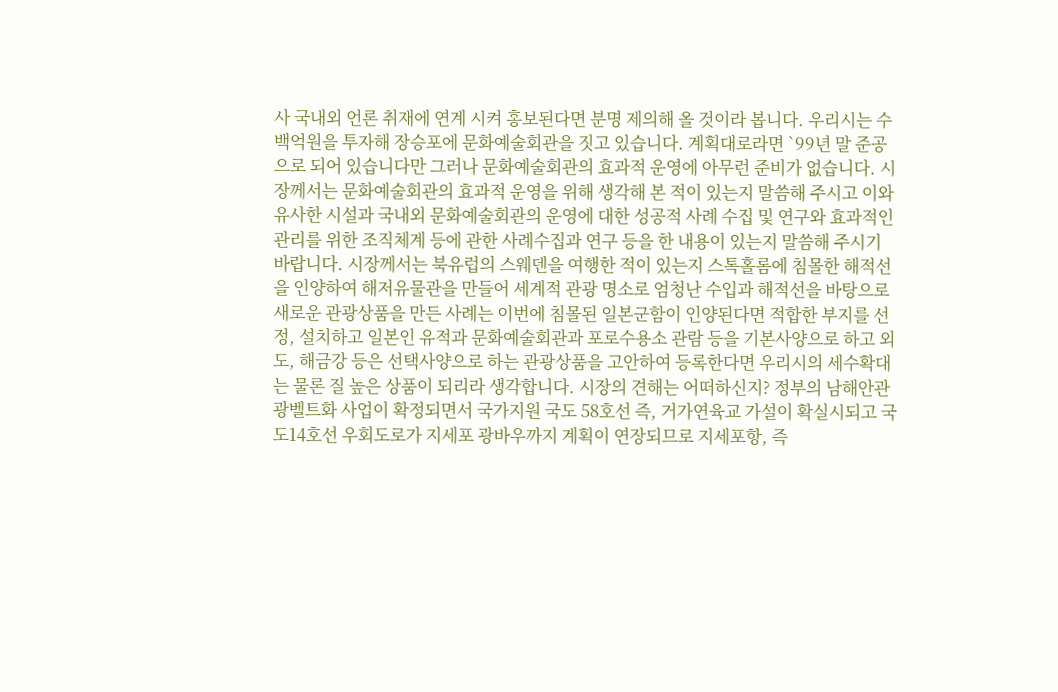사 국내외 언론 취재에 연계 시켜 홍보된다면 분명 제의해 올 것이라 봅니다. 우리시는 수백억원을 투자해 장승포에 문화예술회관을 짓고 있습니다. 계획대로라면 `99년 말 준공으로 되어 있습니다만 그러나 문화예술회관의 효과적 운영에 아무런 준비가 없습니다. 시장께서는 문화예술회관의 효과적 운영을 위해 생각해 본 적이 있는지 말씀해 주시고 이와 유사한 시설과 국내외 문화예술회관의 운영에 대한 성공적 사례 수집 및 연구와 효과적인 관리를 위한 조직체계 등에 관한 사례수집과 연구 등을 한 내용이 있는지 말씀해 주시기 바랍니다. 시장께서는 북유럽의 스웨덴을 여행한 적이 있는지 스톡홀롬에 침몰한 해적선을 인양하여 해저유물관을 만들어 세계적 관광 명소로 엄청난 수입과 해적선을 바탕으로 새로운 관광상품을 만든 사례는 이번에 침몰된 일본군함이 인양된다면 적합한 부지를 선정, 설치하고 일본인 유적과 문화예술회관과 포로수용소 관람 등을 기본사양으로 하고 외도, 해금강 등은 선택사양으로 하는 관광상품을 고안하여 등록한다면 우리시의 세수확대는 물론 질 높은 상품이 되리라 생각합니다. 시장의 견해는 어떠하신지? 정부의 남해안관광벨트화 사업이 확정되면서 국가지원 국도 58호선 즉, 거가연육교 가설이 확실시되고 국도14호선 우회도로가 지세포 광바우까지 계획이 연장되므로 지세포항, 즉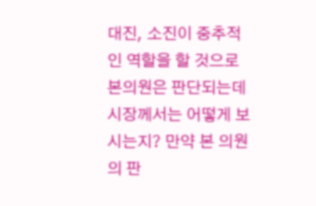대진, 소진이 중추적인 역할을 할 것으로 본의원은 판단되는데 시장께서는 어떻게 보시는지? 만약 본 의원의 판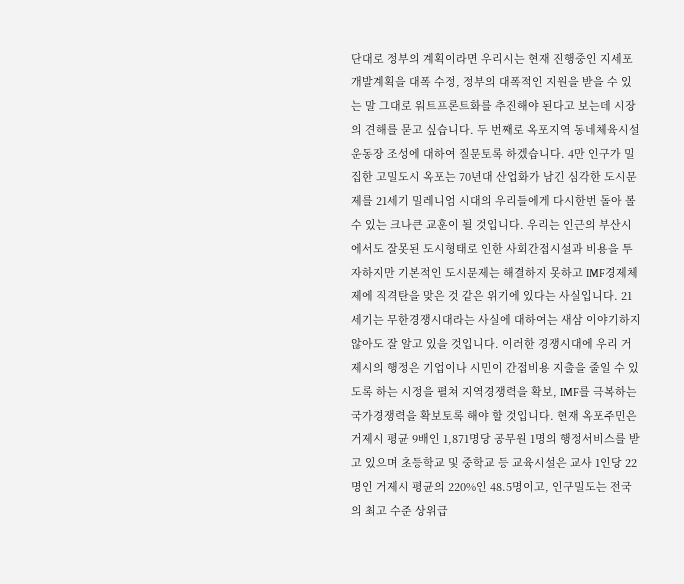단대로 정부의 계획이라면 우리시는 현재 진행중인 지세포개발계획을 대폭 수정, 정부의 대폭적인 지원을 받을 수 있는 말 그대로 워트프론트화를 추진해야 된다고 보는데 시장의 견해를 묻고 싶습니다. 두 번째로 옥포지역 동네체육시설 운동장 조성에 대하여 질문토록 하겠습니다. 4만 인구가 밀집한 고밀도시 옥포는 70년대 산업화가 남긴 심각한 도시문제를 21세기 밀레니엄 시대의 우리들에게 다시한번 돌아 볼 수 있는 크나큰 교훈이 될 것입니다. 우리는 인근의 부산시에서도 잘못된 도시형태로 인한 사회간접시설과 비용을 투자하지만 기본적인 도시문제는 해결하지 못하고 IMF경제체제에 직격탄을 맞은 것 같은 위기에 있다는 사실입니다. 21세기는 무한경쟁시대라는 사실에 대하여는 새삼 이야기하지 않아도 잘 알고 있을 것입니다. 이러한 경쟁시대에 우리 거제시의 행정은 기업이나 시민이 간접비용 지출을 줄일 수 있도록 하는 시정을 펼쳐 지역경쟁력을 확보, IMF를 극복하는 국가경쟁력을 확보토록 해야 할 것입니다. 현재 옥포주민은 거제시 평균 9배인 1,871명당 공무원 1명의 행정서비스를 받고 있으며 초등학교 및 중학교 등 교육시설은 교사 1인당 22명인 거제시 평균의 220%인 48.5명이고, 인구밀도는 전국의 최고 수준 상위급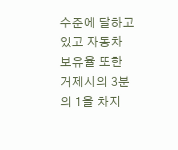수준에 달하고 있고 자동차 보유율 또한 거제시의 3분의 1을 차지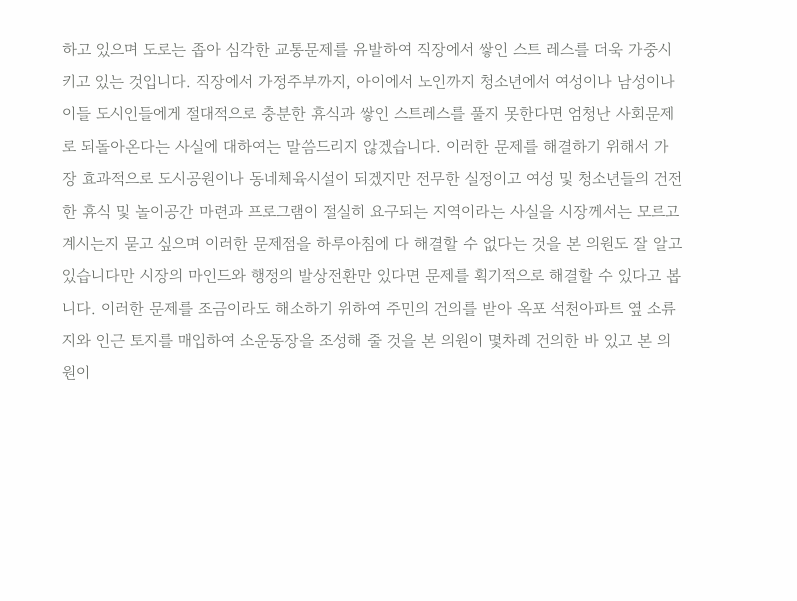하고 있으며 도로는 좁아 심각한 교통문제를 유발하여 직장에서 쌓인 스트 레스를 더욱 가중시키고 있는 것입니다. 직장에서 가정주부까지, 아이에서 노인까지 청소년에서 여성이나 남성이나 이들 도시인들에게 절대적으로 충분한 휴식과 쌓인 스트레스를 풀지 못한다면 엄청난 사회문제로 되돌아온다는 사실에 대하여는 말씀드리지 않겠습니다. 이러한 문제를 해결하기 위해서 가장 효과적으로 도시공원이나 동네체육시설이 되겠지만 전무한 실정이고 여성 및 청소년들의 건전한 휴식 및 놀이공간 마련과 프로그램이 절실히 요구되는 지역이라는 사실을 시장께서는 모르고 계시는지 묻고 싶으며 이러한 문제점을 하루아침에 다 해결할 수 없다는 것을 본 의원도 잘 알고 있습니다만 시장의 마인드와 행정의 발상전환만 있다면 문제를 획기적으로 해결할 수 있다고 봅니다. 이러한 문제를 조금이라도 해소하기 위하여 주민의 건의를 받아 옥포 석천아파트 옆 소류지와 인근 토지를 매입하여 소운동장을 조성해 줄 것을 본 의원이 몇차례 건의한 바 있고 본 의원이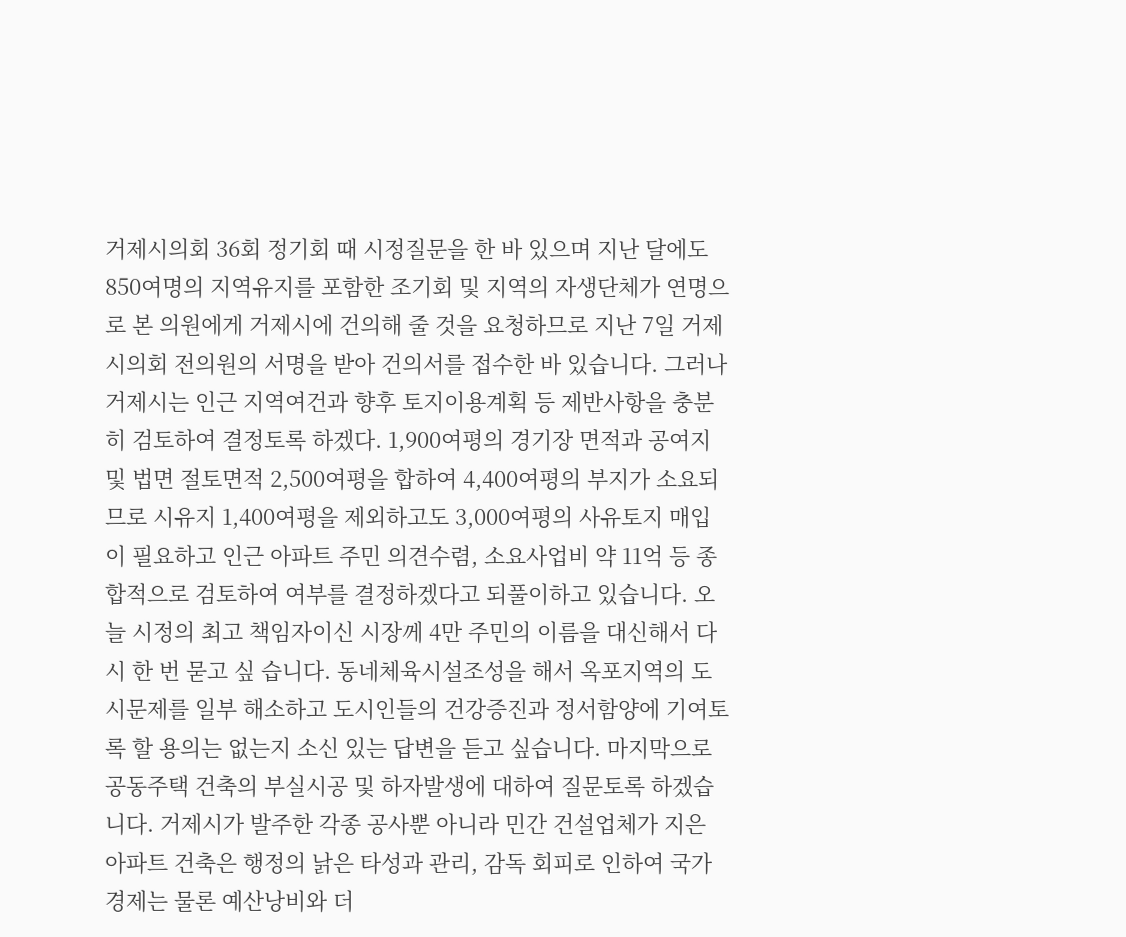거제시의회 36회 정기회 때 시정질문을 한 바 있으며 지난 달에도 850여명의 지역유지를 포함한 조기회 및 지역의 자생단체가 연명으로 본 의원에게 거제시에 건의해 줄 것을 요청하므로 지난 7일 거제시의회 전의원의 서명을 받아 건의서를 접수한 바 있습니다. 그러나 거제시는 인근 지역여건과 향후 토지이용계획 등 제반사항을 충분히 검토하여 결정토록 하겠다. 1,900여평의 경기장 면적과 공여지 및 법면 절토면적 2,500여평을 합하여 4,400여평의 부지가 소요되므로 시유지 1,400여평을 제외하고도 3,000여평의 사유토지 매입이 필요하고 인근 아파트 주민 의견수렴, 소요사업비 약 11억 등 종합적으로 검토하여 여부를 결정하겠다고 되풀이하고 있습니다. 오늘 시정의 최고 책임자이신 시장께 4만 주민의 이름을 대신해서 다시 한 번 묻고 싶 습니다. 동네체육시설조성을 해서 옥포지역의 도시문제를 일부 해소하고 도시인들의 건강증진과 정서함양에 기여토록 할 용의는 없는지 소신 있는 답변을 듣고 싶습니다. 마지막으로 공동주택 건축의 부실시공 및 하자발생에 대하여 질문토록 하겠습니다. 거제시가 발주한 각종 공사뿐 아니라 민간 건설업체가 지은 아파트 건축은 행정의 낡은 타성과 관리, 감독 회피로 인하여 국가경제는 물론 예산낭비와 더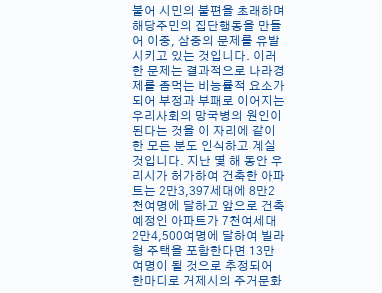불어 시민의 불편을 초래하며 해당주민의 집단행동을 만들어 이중, 삼중의 문제를 유발시키고 있는 것입니다. 이러한 문제는 결과적으로 나라경제를 좀먹는 비능률적 요소가 되어 부정과 부패로 이어지는 우리사회의 망국병의 원인이 된다는 것을 이 자리에 같이한 모든 분도 인식하고 계실 것입니다. 지난 몇 해 동안 우리시가 허가하여 건축한 아파트는 2만3,397세대에 8만2천여명에 달하고 앞으로 건축 예정인 아파트가 7천여세대 2만4,500여명에 달하여 빌라형 주택을 포함한다면 13만여명이 될 것으로 추정되어 한마디로 거제시의 주거문화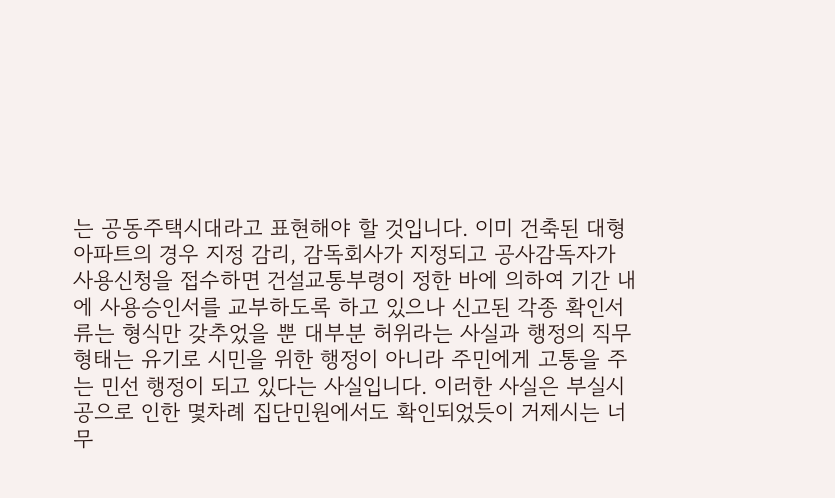는 공동주택시대라고 표현해야 할 것입니다. 이미 건축된 대형아파트의 경우 지정 감리, 감독회사가 지정되고 공사감독자가 사용신청을 접수하면 건설교통부령이 정한 바에 의하여 기간 내에 사용승인서를 교부하도록 하고 있으나 신고된 각종 확인서류는 형식만 갖추었을 뿐 대부분 허위라는 사실과 행정의 직무형태는 유기로 시민을 위한 행정이 아니라 주민에게 고통을 주는 민선 행정이 되고 있다는 사실입니다. 이러한 사실은 부실시공으로 인한 몇차례 집단민원에서도 확인되었듯이 거제시는 너무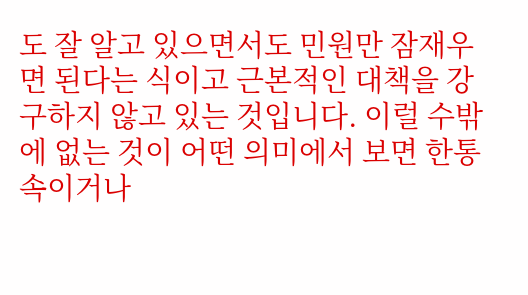도 잘 알고 있으면서도 민원만 잠재우면 된다는 식이고 근본적인 대책을 강구하지 않고 있는 것입니다. 이럴 수밖에 없는 것이 어떤 의미에서 보면 한통속이거나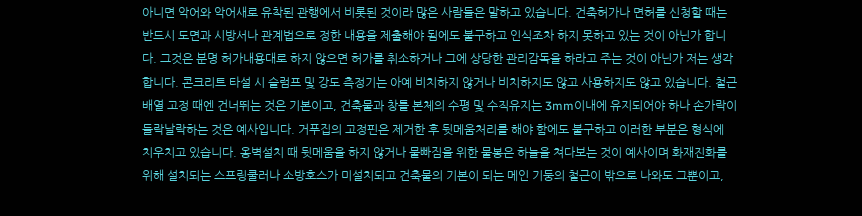아니면 악어와 악어새로 유착된 관행에서 비롯된 것이라 많은 사람들은 말하고 있습니다. 건축허가나 면허를 신청할 때는 반드시 도면과 시방서나 관계법으로 정한 내용을 제출해야 됨에도 불구하고 인식조차 하지 못하고 있는 것이 아닌가 합니다. 그것은 분명 허가내용대로 하지 않으면 허가를 취소하거나 그에 상당한 관리감독을 하라고 주는 것이 아닌가 저는 생각합니다. 콘크리트 타설 시 슬럼프 및 강도 측정기는 아예 비치하지 않거나 비치하지도 않고 사용하지도 않고 있습니다. 철근 배열 고정 때엔 건너뛰는 것은 기본이고, 건축물과 창틀 본체의 수평 및 수직유지는 3mm이내에 유지되어야 하나 손가락이 들락날락하는 것은 예사입니다. 거푸집의 고정핀은 제거한 후 뒷메움처리를 해야 함에도 불구하고 이러한 부분은 형식에 치우치고 있습니다. 옹벽설치 때 뒷메움을 하지 않거나 물빠짐을 위한 물봉은 하늘을 쳐다보는 것이 예사이며 화재진화를 위해 설치되는 스프링쿨러나 소방호스가 미설치되고 건축물의 기본이 되는 메인 기둥의 철근이 밖으로 나와도 그뿐이고,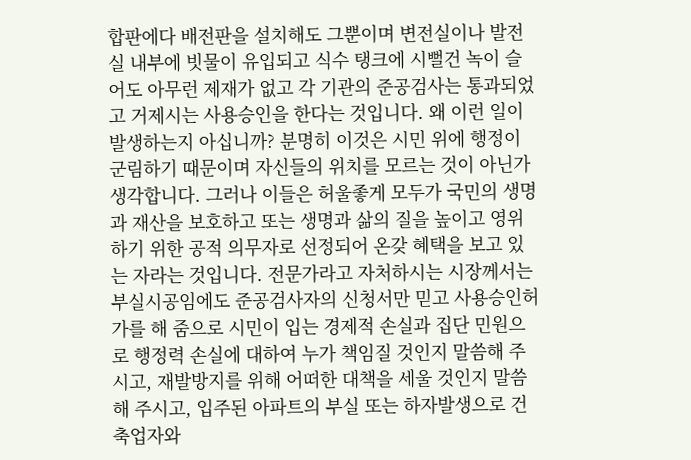합판에다 배전판을 설치해도 그뿐이며 변전실이나 발전실 내부에 빗물이 유입되고 식수 탱크에 시뻘건 녹이 슬어도 아무런 제재가 없고 각 기관의 준공검사는 통과되었고 거제시는 사용승인을 한다는 것입니다. 왜 이런 일이 발생하는지 아십니까? 분명히 이것은 시민 위에 행정이 군림하기 때문이며 자신들의 위치를 모르는 것이 아닌가 생각합니다. 그러나 이들은 허울좋게 모두가 국민의 생명과 재산을 보호하고 또는 생명과 삶의 질을 높이고 영위하기 위한 공적 의무자로 선정되어 온갖 혜택을 보고 있는 자라는 것입니다. 전문가라고 자처하시는 시장께서는 부실시공임에도 준공검사자의 신청서만 믿고 사용승인허가를 해 줌으로 시민이 입는 경제적 손실과 집단 민원으로 행정력 손실에 대하여 누가 책임질 것인지 말씀해 주시고, 재발방지를 위해 어떠한 대책을 세울 것인지 말씀해 주시고, 입주된 아파트의 부실 또는 하자발생으로 건축업자와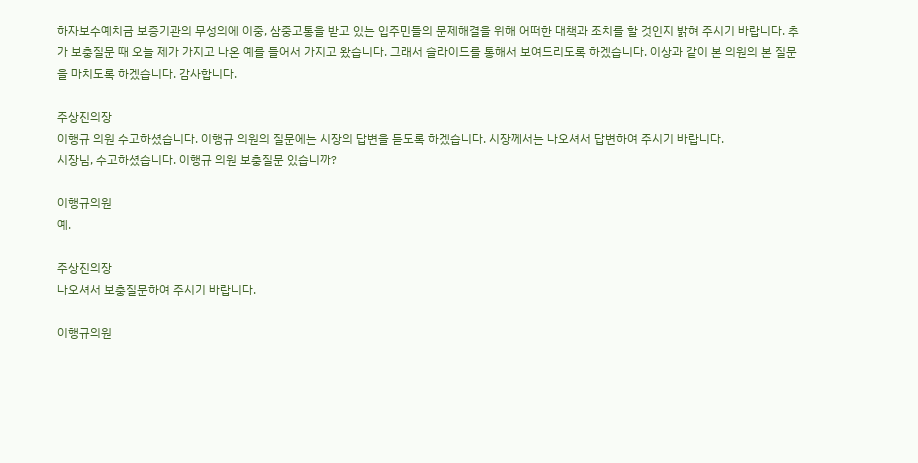하자보수예치금 보증기관의 무성의에 이중, 삼중고통을 받고 있는 입주민들의 문제해결을 위해 어떠한 대책과 조치를 할 것인지 밝혀 주시기 바랍니다. 추가 보충질문 때 오늘 제가 가지고 나온 예를 들어서 가지고 왔습니다. 그래서 슬라이드를 통해서 보여드리도록 하겠습니다. 이상과 같이 본 의원의 본 질문을 마치도록 하겠습니다. 감사합니다.

주상진의장
이행규 의원 수고하셨습니다. 이행규 의원의 질문에는 시장의 답변을 듣도록 하겠습니다. 시장께서는 나오셔서 답변하여 주시기 바랍니다.
시장님, 수고하셨습니다. 이행규 의원 보충질문 있습니까?

이행규의원
예.

주상진의장
나오셔서 보충질문하여 주시기 바랍니다.

이행규의원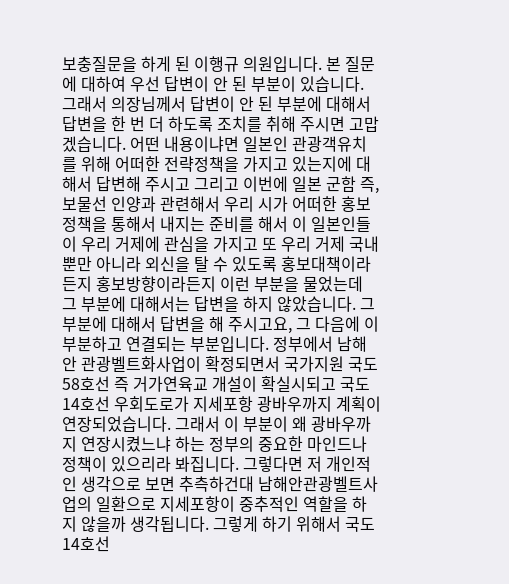보충질문을 하게 된 이행규 의원입니다. 본 질문에 대하여 우선 답변이 안 된 부분이 있습니다. 그래서 의장님께서 답변이 안 된 부분에 대해서 답변을 한 번 더 하도록 조치를 취해 주시면 고맙겠습니다. 어떤 내용이냐면 일본인 관광객유치를 위해 어떠한 전략정책을 가지고 있는지에 대해서 답변해 주시고 그리고 이번에 일본 군함 즉, 보물선 인양과 관련해서 우리 시가 어떠한 홍보정책을 통해서 내지는 준비를 해서 이 일본인들이 우리 거제에 관심을 가지고 또 우리 거제 국내뿐만 아니라 외신을 탈 수 있도록 홍보대책이라든지 홍보방향이라든지 이런 부분을 물었는데 그 부분에 대해서는 답변을 하지 않았습니다. 그 부분에 대해서 답변을 해 주시고요, 그 다음에 이 부분하고 연결되는 부분입니다. 정부에서 남해안 관광벨트화사업이 확정되면서 국가지원 국도58호선 즉 거가연육교 개설이 확실시되고 국도 14호선 우회도로가 지세포항 광바우까지 계획이 연장되었습니다. 그래서 이 부분이 왜 광바우까지 연장시켰느냐 하는 정부의 중요한 마인드나 정책이 있으리라 봐집니다. 그렇다면 저 개인적인 생각으로 보면 추측하건대 남해안관광벨트사업의 일환으로 지세포항이 중추적인 역할을 하지 않을까 생각됩니다. 그렇게 하기 위해서 국도14호선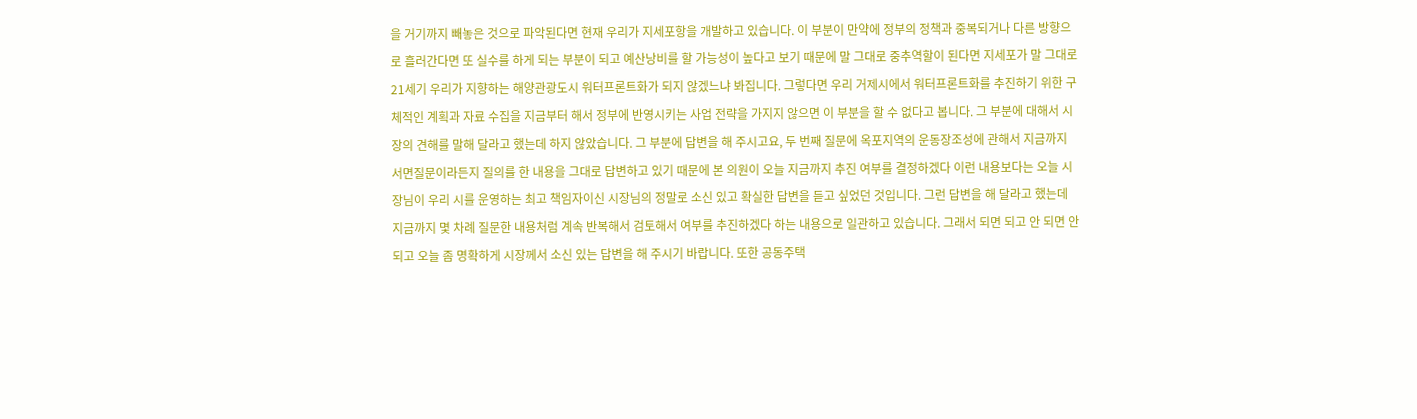을 거기까지 빼놓은 것으로 파악된다면 현재 우리가 지세포항을 개발하고 있습니다. 이 부분이 만약에 정부의 정책과 중복되거나 다른 방향으로 흘러간다면 또 실수를 하게 되는 부분이 되고 예산낭비를 할 가능성이 높다고 보기 때문에 말 그대로 중추역할이 된다면 지세포가 말 그대로 21세기 우리가 지향하는 해양관광도시 워터프론트화가 되지 않겠느냐 봐집니다. 그렇다면 우리 거제시에서 워터프론트화를 추진하기 위한 구체적인 계획과 자료 수집을 지금부터 해서 정부에 반영시키는 사업 전략을 가지지 않으면 이 부분을 할 수 없다고 봅니다. 그 부분에 대해서 시장의 견해를 말해 달라고 했는데 하지 않았습니다. 그 부분에 답변을 해 주시고요, 두 번째 질문에 옥포지역의 운동장조성에 관해서 지금까지 서면질문이라든지 질의를 한 내용을 그대로 답변하고 있기 때문에 본 의원이 오늘 지금까지 추진 여부를 결정하겠다 이런 내용보다는 오늘 시장님이 우리 시를 운영하는 최고 책임자이신 시장님의 정말로 소신 있고 확실한 답변을 듣고 싶었던 것입니다. 그런 답변을 해 달라고 했는데 지금까지 몇 차례 질문한 내용처럼 계속 반복해서 검토해서 여부를 추진하겠다 하는 내용으로 일관하고 있습니다. 그래서 되면 되고 안 되면 안 되고 오늘 좀 명확하게 시장께서 소신 있는 답변을 해 주시기 바랍니다. 또한 공동주택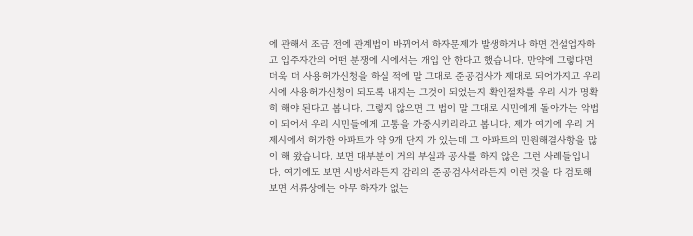에 관해서 조금 전에 관계법이 바뀌어서 하자문제가 발생하거나 하면 건설업자하고 입주자간의 어떤 분쟁에 시에서는 개입 안 한다고 했습니다. 만약에 그렇다면 더욱 더 사용허가신청을 하실 적에 말 그대로 준공검사가 제대로 되어가지고 우리 시에 사용허가신청이 되도록 내지는 그것이 되었는지 확인절차를 우리 시가 명확히 해야 된다고 봅니다. 그렇지 않으면 그 법이 말 그대로 시민에게 돌아가는 악법이 되어서 우리 시민들에게 고통을 가중시키리라고 봅니다. 제가 여기에 우리 거제시에서 허가한 아파트가 약 9개 단지 가 있는데 그 아파트의 민원해결사항을 많이 해 왔습니다. 보면 대부분이 거의 부실과 공사를 하지 않은 그런 사례들입니다. 여기에도 보면 시방서라든지 감리의 준공검사서라든지 이런 것을 다 검토해 보면 서류상에는 아무 하자가 없는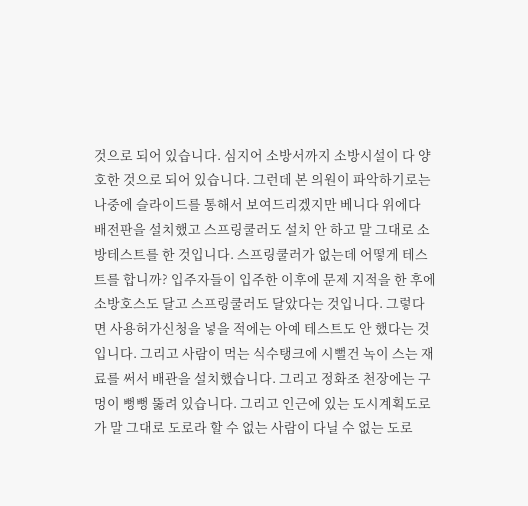것으로 되어 있습니다. 심지어 소방서까지 소방시설이 다 양호한 것으로 되어 있습니다. 그런데 본 의원이 파악하기로는 나중에 슬라이드를 통해서 보여드리겠지만 베니다 위에다 배전판을 설치했고 스프링쿨러도 설치 안 하고 말 그대로 소방테스트를 한 것입니다. 스프링쿨러가 없는데 어떻게 테스트를 합니까? 입주자들이 입주한 이후에 문제 지적을 한 후에 소방호스도 달고 스프링쿨러도 달았다는 것입니다. 그렇다면 사용허가신청을 넣을 적에는 아예 테스트도 안 했다는 것입니다. 그리고 사람이 먹는 식수탱크에 시뻘건 녹이 스는 재료를 써서 배관을 설치했습니다. 그리고 정화조 천장에는 구멍이 뻥뻥 뚫려 있습니다. 그리고 인근에 있는 도시계획도로가 말 그대로 도로라 할 수 없는 사람이 다닐 수 없는 도로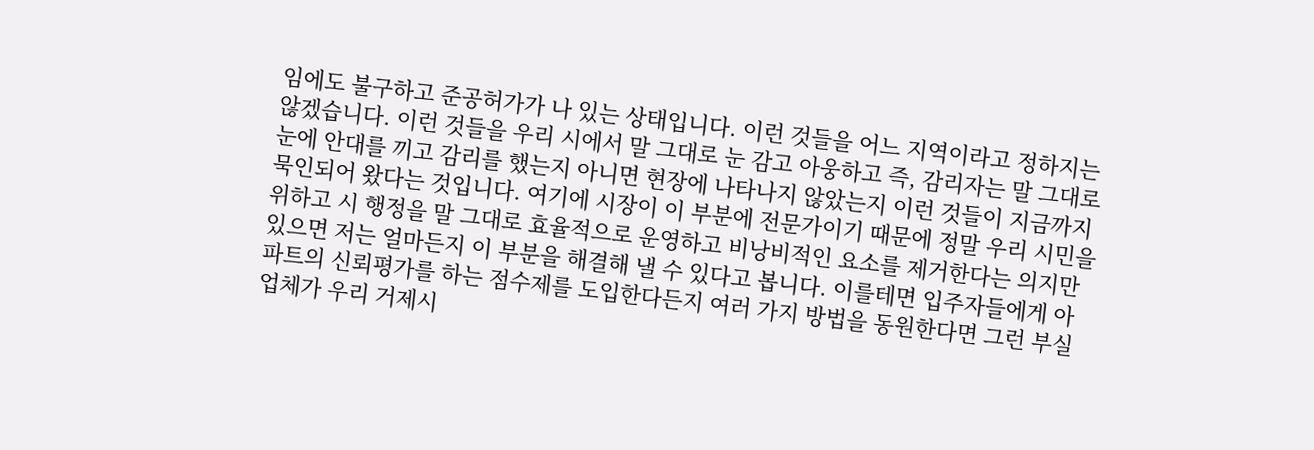임에도 불구하고 준공허가가 나 있는 상태입니다. 이런 것들을 어느 지역이라고 정하지는 않겠습니다. 이런 것들을 우리 시에서 말 그대로 눈 감고 아웅하고 즉, 감리자는 말 그대로 눈에 안대를 끼고 감리를 했는지 아니면 현장에 나타나지 않았는지 이런 것들이 지금까지 묵인되어 왔다는 것입니다. 여기에 시장이 이 부분에 전문가이기 때문에 정말 우리 시민을 위하고 시 행정을 말 그대로 효율적으로 운영하고 비낭비적인 요소를 제거한다는 의지만 있으면 저는 얼마든지 이 부분을 해결해 낼 수 있다고 봅니다. 이를테면 입주자들에게 아파트의 신뢰평가를 하는 점수제를 도입한다든지 여러 가지 방법을 동원한다면 그런 부실업체가 우리 거제시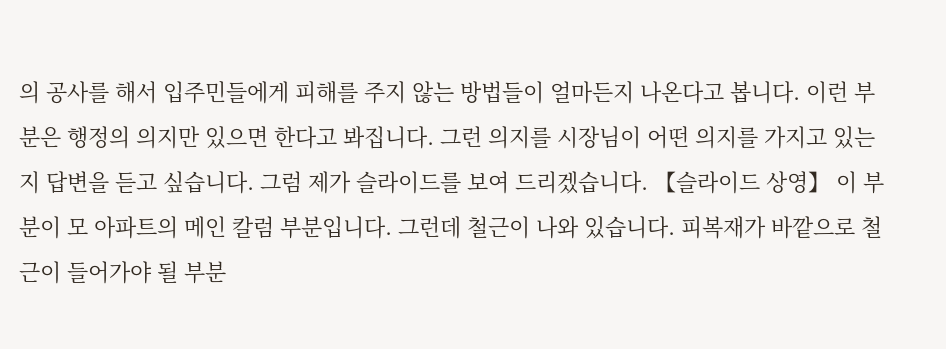의 공사를 해서 입주민들에게 피해를 주지 않는 방법들이 얼마든지 나온다고 봅니다. 이런 부분은 행정의 의지만 있으면 한다고 봐집니다. 그런 의지를 시장님이 어떤 의지를 가지고 있는지 답변을 듣고 싶습니다. 그럼 제가 슬라이드를 보여 드리겠습니다. 【슬라이드 상영】 이 부분이 모 아파트의 메인 칼럼 부분입니다. 그런데 철근이 나와 있습니다. 피복재가 바깥으로 철근이 들어가야 될 부분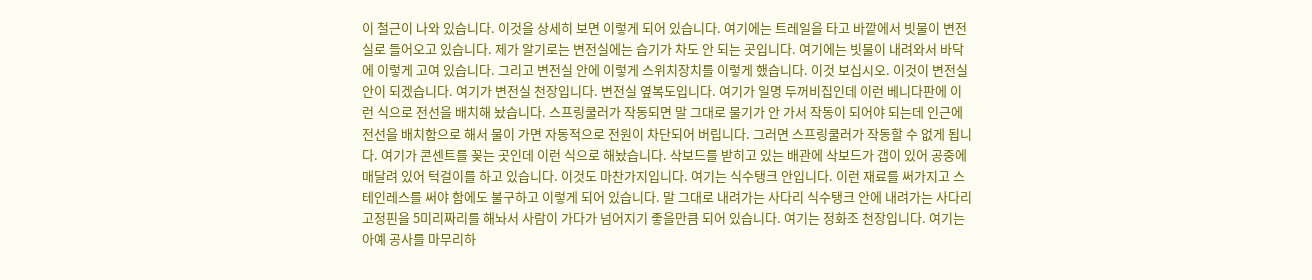이 철근이 나와 있습니다. 이것을 상세히 보면 이렇게 되어 있습니다. 여기에는 트레일을 타고 바깥에서 빗물이 변전실로 들어오고 있습니다. 제가 알기로는 변전실에는 습기가 차도 안 되는 곳입니다. 여기에는 빗물이 내려와서 바닥에 이렇게 고여 있습니다. 그리고 변전실 안에 이렇게 스위치장치를 이렇게 했습니다. 이것 보십시오. 이것이 변전실 안이 되겠습니다. 여기가 변전실 천장입니다. 변전실 옆복도입니다. 여기가 일명 두꺼비집인데 이런 베니다판에 이런 식으로 전선을 배치해 놨습니다. 스프링쿨러가 작동되면 말 그대로 물기가 안 가서 작동이 되어야 되는데 인근에 전선을 배치함으로 해서 물이 가면 자동적으로 전원이 차단되어 버립니다. 그러면 스프링쿨러가 작동할 수 없게 됩니다. 여기가 콘센트를 꽂는 곳인데 이런 식으로 해놨습니다. 삭보드를 받히고 있는 배관에 삭보드가 갭이 있어 공중에 매달려 있어 턱걸이를 하고 있습니다. 이것도 마찬가지입니다. 여기는 식수탱크 안입니다. 이런 재료를 써가지고 스테인레스를 써야 함에도 불구하고 이렇게 되어 있습니다. 말 그대로 내려가는 사다리 식수탱크 안에 내려가는 사다리 고정핀을 5미리짜리를 해놔서 사람이 가다가 넘어지기 좋을만큼 되어 있습니다. 여기는 정화조 천장입니다. 여기는 아예 공사를 마무리하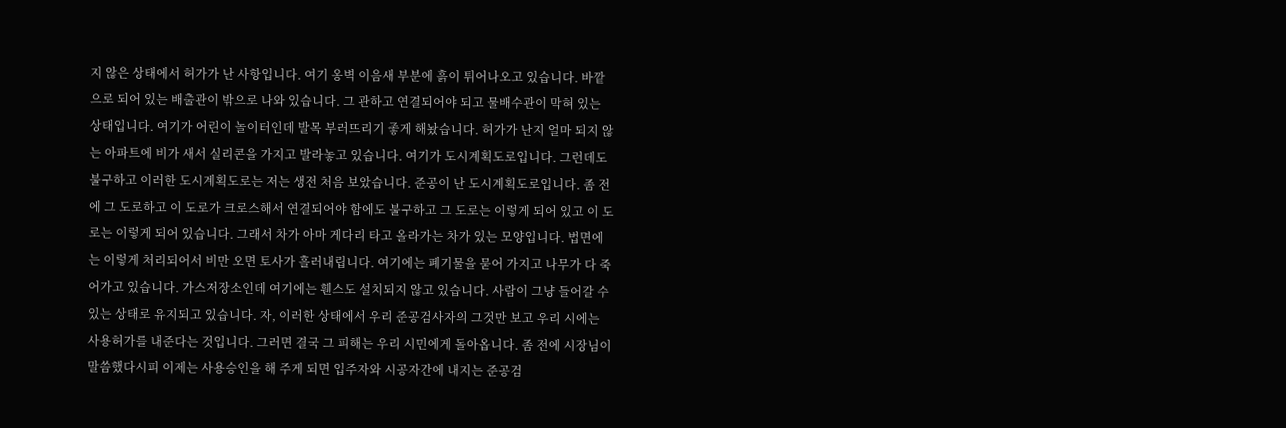지 않은 상태에서 허가가 난 사항입니다. 여기 옹벽 이음새 부분에 흙이 튀어나오고 있습니다. 바깥으로 되어 있는 배출관이 밖으로 나와 있습니다. 그 관하고 연결되어야 되고 물배수관이 막혀 있는 상태입니다. 여기가 어린이 놀이터인데 발목 부러뜨리기 좋게 해놨습니다. 허가가 난지 얼마 되지 않는 아파트에 비가 새서 실리콘을 가지고 발라놓고 있습니다. 여기가 도시계획도로입니다. 그런데도 불구하고 이러한 도시계획도로는 저는 생전 처음 보았습니다. 준공이 난 도시계획도로입니다. 좀 전에 그 도로하고 이 도로가 크로스해서 연결되어야 함에도 불구하고 그 도로는 이렇게 되어 있고 이 도로는 이렇게 되어 있습니다. 그래서 차가 아마 게다리 타고 올라가는 차가 있는 모양입니다. 법면에는 이렇게 처리되어서 비만 오면 토사가 흘러내립니다. 여기에는 폐기물을 묻어 가지고 나무가 다 죽어가고 있습니다. 가스저장소인데 여기에는 휀스도 설치되지 않고 있습니다. 사람이 그냥 들어갈 수 있는 상태로 유지되고 있습니다. 자, 이러한 상태에서 우리 준공검사자의 그것만 보고 우리 시에는 사용허가를 내준다는 것입니다. 그러면 결국 그 피해는 우리 시민에게 돌아옵니다. 좀 전에 시장님이 말씀했다시피 이제는 사용승인을 해 주게 되면 입주자와 시공자간에 내지는 준공검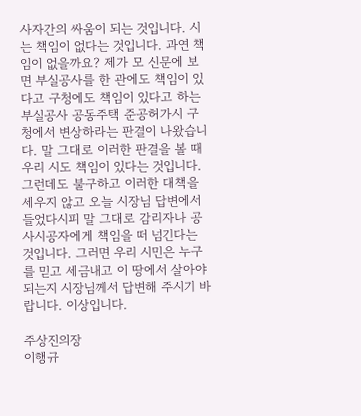사자간의 싸움이 되는 것입니다. 시는 책임이 없다는 것입니다. 과연 책임이 없을까요? 제가 모 신문에 보면 부실공사를 한 관에도 책임이 있다고 구청에도 책임이 있다고 하는 부실공사 공동주택 준공허가시 구청에서 변상하라는 판결이 나왔습니다. 말 그대로 이러한 판결을 볼 때 우리 시도 책임이 있다는 것입니다. 그런데도 불구하고 이러한 대책을 세우지 않고 오늘 시장님 답변에서 들었다시피 말 그대로 감리자나 공사시공자에게 책임을 떠 넘긴다는 것입니다. 그러면 우리 시민은 누구를 믿고 세금내고 이 땅에서 살아야 되는지 시장님께서 답변해 주시기 바랍니다. 이상입니다.

주상진의장
이행규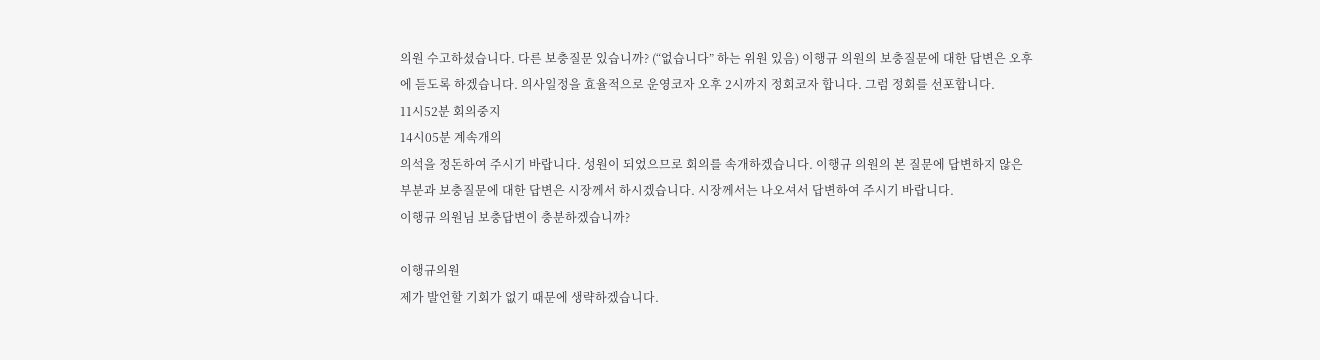의원 수고하셨습니다. 다른 보충질문 있습니까? (“없습니다” 하는 위원 있음) 이행규 의원의 보충질문에 대한 답변은 오후에 듣도록 하겠습니다. 의사일정을 효율적으로 운영코자 오후 2시까지 정회코자 합니다. 그럼 정회를 선포합니다.
11시52분 회의중지
14시05분 계속개의
의석을 정돈하여 주시기 바랍니다. 성원이 되었으므로 회의를 속개하겠습니다. 이행규 의원의 본 질문에 답변하지 않은 부분과 보충질문에 대한 답변은 시장께서 하시겠습니다. 시장께서는 나오셔서 답변하여 주시기 바랍니다.
이행규 의원님 보충답변이 충분하겠습니까?

이행규의원
제가 발언할 기회가 없기 때문에 생략하겠습니다.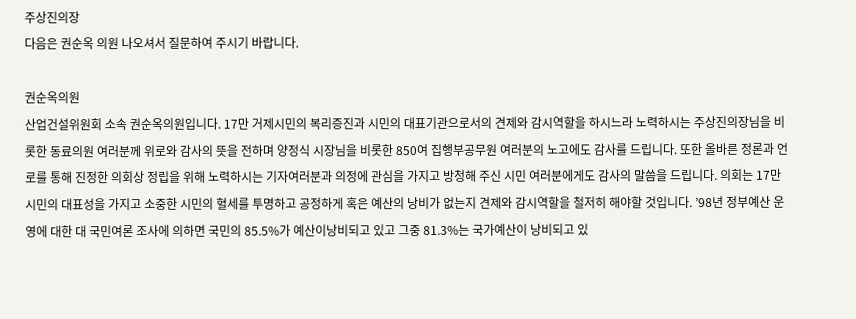주상진의장
다음은 권순옥 의원 나오셔서 질문하여 주시기 바랍니다.

권순옥의원
산업건설위원회 소속 권순옥의원입니다. 17만 거제시민의 복리증진과 시민의 대표기관으로서의 견제와 감시역할을 하시느라 노력하시는 주상진의장님을 비롯한 동료의원 여러분께 위로와 감사의 뜻을 전하며 양정식 시장님을 비롯한 850여 집행부공무원 여러분의 노고에도 감사를 드립니다. 또한 올바른 정론과 언로를 통해 진정한 의회상 정립을 위해 노력하시는 기자여러분과 의정에 관심을 가지고 방청해 주신 시민 여러분에게도 감사의 말씀을 드립니다. 의회는 17만 시민의 대표성을 가지고 소중한 시민의 혈세를 투명하고 공정하게 혹은 예산의 낭비가 없는지 견제와 감시역할을 철저히 해야할 것입니다. ’98년 정부예산 운영에 대한 대 국민여론 조사에 의하면 국민의 85.5%가 예산이낭비되고 있고 그중 81.3%는 국가예산이 낭비되고 있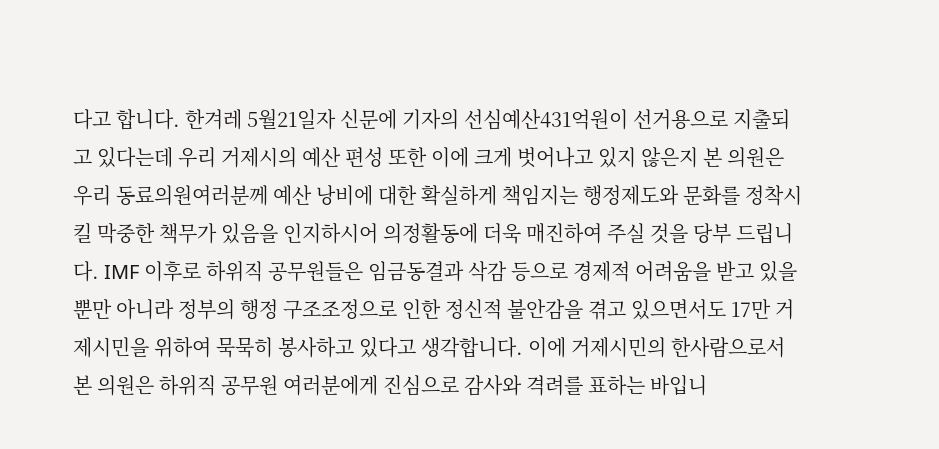다고 합니다. 한겨레 5월21일자 신문에 기자의 선심예산431억원이 선거용으로 지출되고 있다는데 우리 거제시의 예산 편성 또한 이에 크게 벗어나고 있지 않은지 본 의원은 우리 동료의원여러분께 예산 낭비에 대한 확실하게 책임지는 행정제도와 문화를 정착시킬 막중한 책무가 있음을 인지하시어 의정활동에 더욱 매진하여 주실 것을 당부 드립니다. IMF 이후로 하위직 공무원들은 임금동결과 삭감 등으로 경제적 어려움을 받고 있을 뿐만 아니라 정부의 행정 구조조정으로 인한 정신적 불안감을 겪고 있으면서도 17만 거제시민을 위하여 묵묵히 봉사하고 있다고 생각합니다. 이에 거제시민의 한사람으로서 본 의원은 하위직 공무원 여러분에게 진심으로 감사와 격려를 표하는 바입니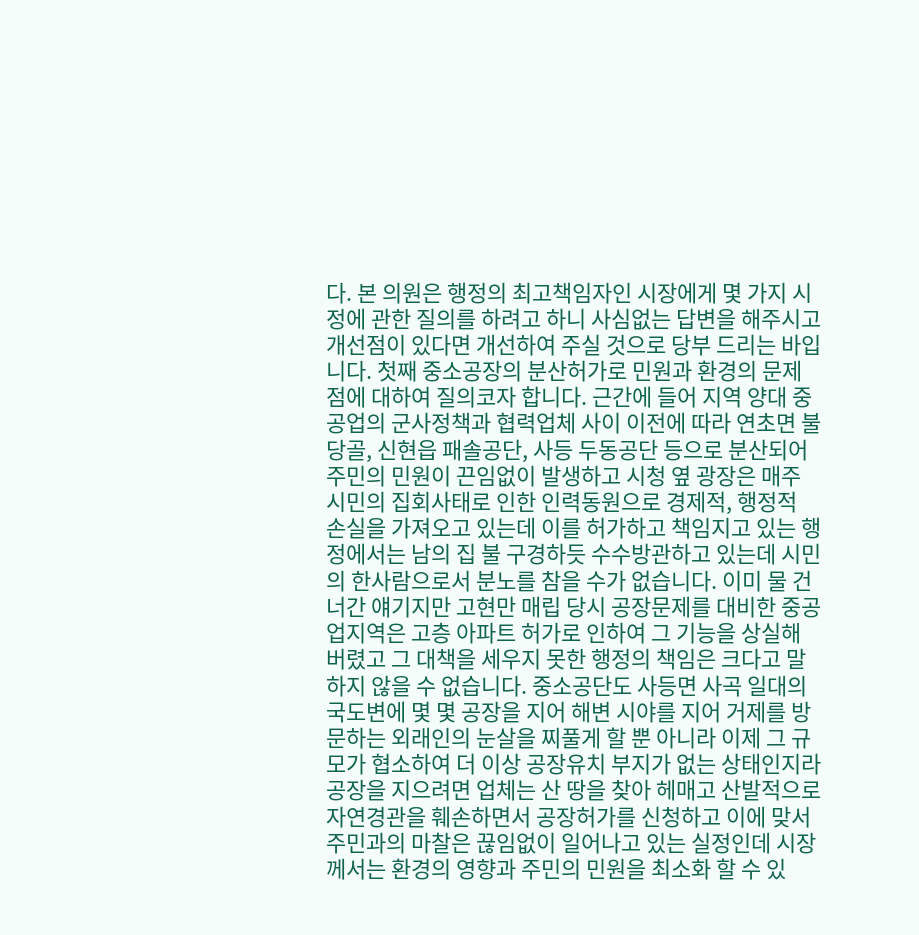다. 본 의원은 행정의 최고책임자인 시장에게 몇 가지 시정에 관한 질의를 하려고 하니 사심없는 답변을 해주시고 개선점이 있다면 개선하여 주실 것으로 당부 드리는 바입니다. 첫째 중소공장의 분산허가로 민원과 환경의 문제점에 대하여 질의코자 합니다. 근간에 들어 지역 양대 중공업의 군사정책과 협력업체 사이 이전에 따라 연초면 불당골, 신현읍 패솔공단, 사등 두동공단 등으로 분산되어 주민의 민원이 끈임없이 발생하고 시청 옆 광장은 매주 시민의 집회사태로 인한 인력동원으로 경제적, 행정적 손실을 가져오고 있는데 이를 허가하고 책임지고 있는 행정에서는 남의 집 불 구경하듯 수수방관하고 있는데 시민의 한사람으로서 분노를 참을 수가 없습니다. 이미 물 건너간 얘기지만 고현만 매립 당시 공장문제를 대비한 중공업지역은 고층 아파트 허가로 인하여 그 기능을 상실해 버렸고 그 대책을 세우지 못한 행정의 책임은 크다고 말하지 않을 수 없습니다. 중소공단도 사등면 사곡 일대의 국도변에 몇 몇 공장을 지어 해변 시야를 지어 거제를 방문하는 외래인의 눈살을 찌풀게 할 뿐 아니라 이제 그 규모가 협소하여 더 이상 공장유치 부지가 없는 상태인지라 공장을 지으려면 업체는 산 땅을 찾아 헤매고 산발적으로 자연경관을 훼손하면서 공장허가를 신청하고 이에 맞서 주민과의 마찰은 끊임없이 일어나고 있는 실정인데 시장께서는 환경의 영향과 주민의 민원을 최소화 할 수 있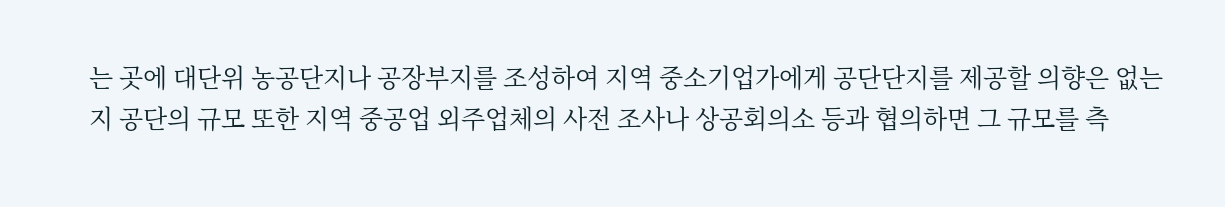는 곳에 대단위 농공단지나 공장부지를 조성하여 지역 중소기업가에게 공단단지를 제공할 의향은 없는지 공단의 규모 또한 지역 중공업 외주업체의 사전 조사나 상공회의소 등과 협의하면 그 규모를 측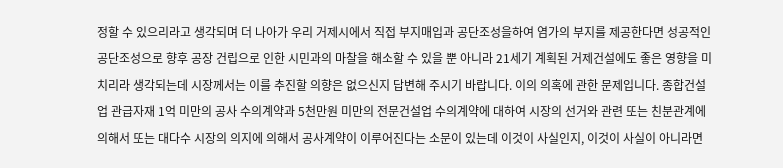정할 수 있으리라고 생각되며 더 나아가 우리 거제시에서 직접 부지매입과 공단조성을하여 염가의 부지를 제공한다면 성공적인 공단조성으로 향후 공장 건립으로 인한 시민과의 마찰을 해소할 수 있을 뿐 아니라 21세기 계획된 거제건설에도 좋은 영향을 미치리라 생각되는데 시장께서는 이를 추진할 의향은 없으신지 답변해 주시기 바랍니다. 이의 의혹에 관한 문제입니다. 종합건설업 관급자재 1억 미만의 공사 수의계약과 5천만원 미만의 전문건설업 수의계약에 대하여 시장의 선거와 관련 또는 친분관계에 의해서 또는 대다수 시장의 의지에 의해서 공사계약이 이루어진다는 소문이 있는데 이것이 사실인지, 이것이 사실이 아니라면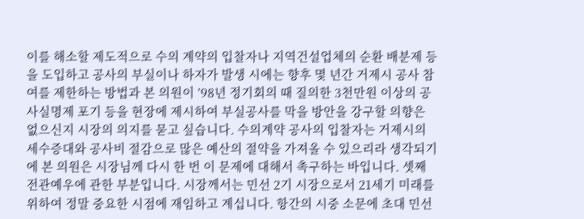이를 해소할 제도적으로 수의 계약의 입찰자나 지역건설업체의 순환 배분제 등을 도입하고 공사의 부실이나 하자가 발생 시에는 향후 몇 년간 거제시 공사 참여를 제한하는 방법과 본 의원이 ’98년 정기회의 때 질의한 3천만원 이상의 공사실명제 포기 등을 현장에 제시하여 부실공사를 막을 방안을 강구할 의향은 없으신지 시장의 의지를 묻고 싶습니다. 수의계약 공사의 입찰자는 거제시의 세수증대와 공사비 절감으로 많은 예산의 절약을 가져올 수 있으리라 생각되기에 본 의원은 시장님께 다시 한 번 이 문제에 대해서 촉구하는 바입니다. 셋째 전관예우에 관한 부분입니다. 시장께서는 민선 2기 시장으로서 21세기 미래를 위하여 정말 중요한 시점에 재임하고 계십니다. 항간의 시중 소문에 초대 민선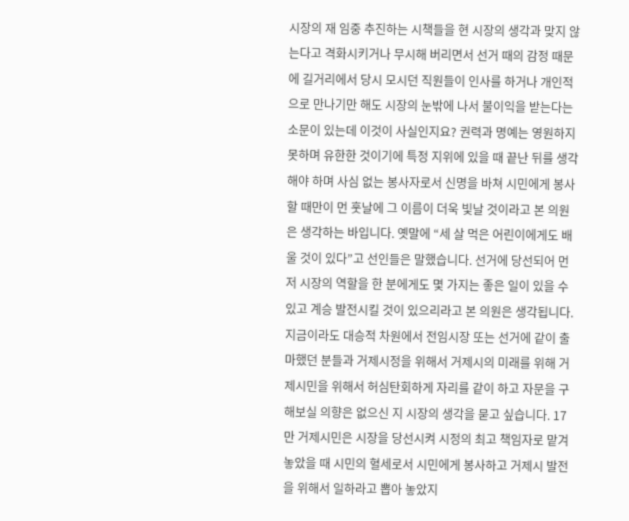시장의 재 임중 추진하는 시책들을 현 시장의 생각과 맞지 않는다고 격화시키거나 무시해 버리면서 선거 때의 감정 때문에 길거리에서 당시 모시던 직원들이 인사를 하거나 개인적으로 만나기만 해도 시장의 눈밖에 나서 불이익을 받는다는 소문이 있는데 이것이 사실인지요? 권력과 명예는 영원하지 못하며 유한한 것이기에 특정 지위에 있을 때 끝난 뒤를 생각해야 하며 사심 없는 봉사자로서 신명을 바쳐 시민에게 봉사할 때만이 먼 훗날에 그 이름이 더욱 빛날 것이라고 본 의원은 생각하는 바입니다. 옛말에 “세 살 먹은 어린이에게도 배울 것이 있다”고 선인들은 말했습니다. 선거에 당선되어 먼저 시장의 역할을 한 분에게도 몇 가지는 좋은 일이 있을 수 있고 계승 발전시킬 것이 있으리라고 본 의원은 생각됩니다. 지금이라도 대승적 차원에서 전임시장 또는 선거에 같이 출마했던 분들과 거제시정을 위해서 거제시의 미래를 위해 거제시민을 위해서 허심탄회하게 자리를 같이 하고 자문을 구해보실 의향은 없으신 지 시장의 생각을 묻고 싶습니다. 17만 거제시민은 시장을 당선시켜 시정의 최고 책임자로 맡겨 놓았을 때 시민의 혈세로서 시민에게 봉사하고 거제시 발전을 위해서 일하라고 뽑아 놓았지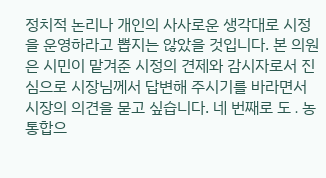정치적 논리나 개인의 사사로운 생각대로 시정을 운영하라고 뽑지는 않았을 것입니다. 본 의원은 시민이 맡겨준 시정의 견제와 감시자로서 진심으로 시장님께서 답변해 주시기를 바라면서 시장의 의견을 묻고 싶습니다. 네 번째로 도․농 통합으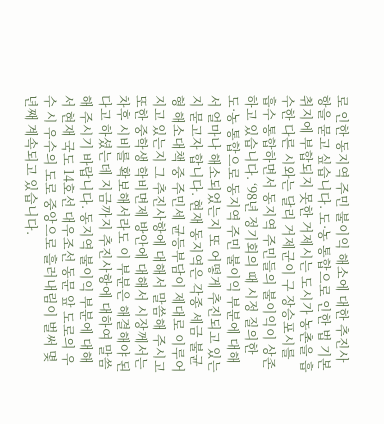로 인한 동지역 주민 불이익 해소에 대한 추진사항을 묻고 싶습니다. 도·농 통합으로 인한 법 기본취지에 부합되지 못한 거제시는 도시가 농촌을 흡수한 다른 시와는 달리 거제군이 구 장승포시를 흡수 통합하면서 동지역 주민들의 불이익이 상존하고 있습니다. ‘98년 정기회의 때 시정 질의한 도·농 통합으로 동지역 주민 불이익 부분에 대해서 얼마나 해소되었는지 또 어떻게 추진되고 있는지 묻고자 합니다. 현재 동지역은 각종 세금 불균형 해소대책 중 주민세 균등부담이 제대로 이루어지고 있는지 그 추진사항에 대해서 말씀해 주시고 또한 중학생 학비면제 방안에 대해서 시장께서는 차후 시비를 확보해서라도 이 부분은 해결해야 된다고 하셨는데 지금까지 추진사항에 대하여 말씀해 주시기 바랍니다. 동지역 불이익 부분에 대해서 현재 국도 14호선 대우조선 동문 앞 도로의 우수 시 우수의 도로 중앙으로 흘러내림이 벌써 몇 년째 계속되고 있습니다.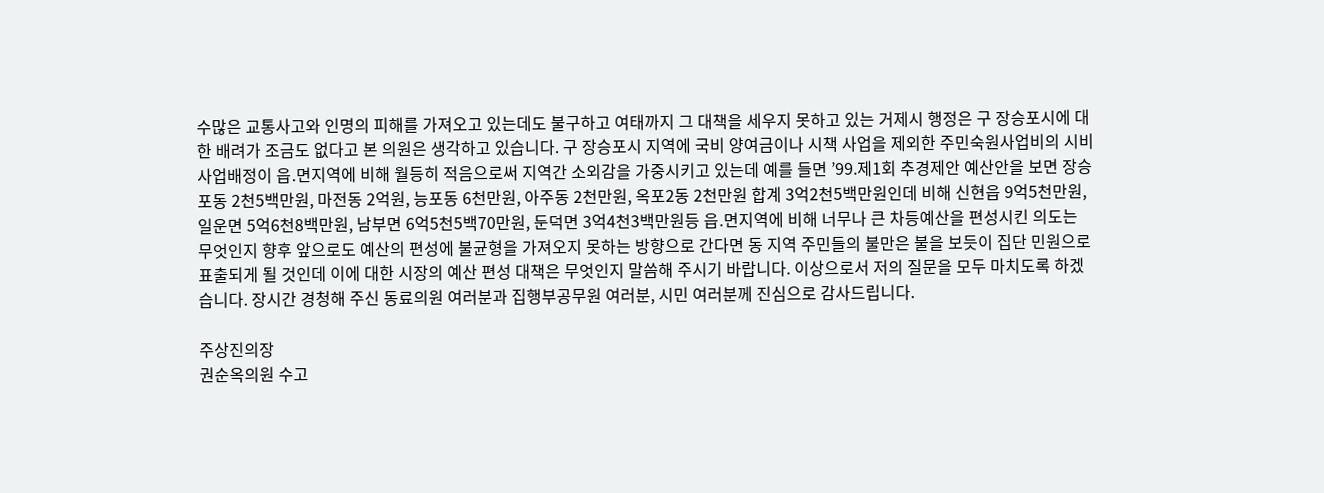수많은 교통사고와 인명의 피해를 가져오고 있는데도 불구하고 여태까지 그 대책을 세우지 못하고 있는 거제시 행정은 구 장승포시에 대한 배려가 조금도 없다고 본 의원은 생각하고 있습니다. 구 장승포시 지역에 국비 양여금이나 시책 사업을 제외한 주민숙원사업비의 시비 사업배정이 읍․면지역에 비해 월등히 적음으로써 지역간 소외감을 가중시키고 있는데 예를 들면 ’99.제1회 추경제안 예산안을 보면 장승포동 2천5백만원, 마전동 2억원, 능포동 6천만원, 아주동 2천만원, 옥포2동 2천만원 합계 3억2천5백만원인데 비해 신현읍 9억5천만원, 일운면 5억6천8백만원, 남부면 6억5천5백70만원, 둔덕면 3억4천3백만원등 읍․면지역에 비해 너무나 큰 차등예산을 편성시킨 의도는 무엇인지 향후 앞으로도 예산의 편성에 불균형을 가져오지 못하는 방향으로 간다면 동 지역 주민들의 불만은 불을 보듯이 집단 민원으로 표출되게 될 것인데 이에 대한 시장의 예산 편성 대책은 무엇인지 말씀해 주시기 바랍니다. 이상으로서 저의 질문을 모두 마치도록 하겠습니다. 장시간 경청해 주신 동료의원 여러분과 집행부공무원 여러분, 시민 여러분께 진심으로 감사드립니다.

주상진의장
권순옥의원 수고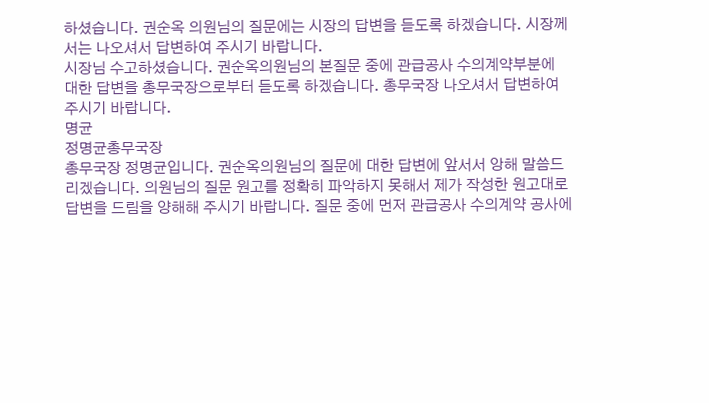하셨습니다. 권순옥 의원님의 질문에는 시장의 답변을 듣도록 하겠습니다. 시장께서는 나오셔서 답변하여 주시기 바랍니다.
시장님 수고하셨습니다. 권순옥의원님의 본질문 중에 관급공사 수의계약부분에 대한 답변을 총무국장으로부터 듣도록 하겠습니다. 총무국장 나오셔서 답변하여 주시기 바랍니다.
명균
정명균총무국장
총무국장 정명균입니다. 권순옥의원님의 질문에 대한 답변에 앞서서 앙해 말씀드리겠습니다. 의원님의 질문 원고를 정확히 파악하지 못해서 제가 작성한 원고대로 답변을 드림을 양해해 주시기 바랍니다. 질문 중에 먼저 관급공사 수의계약 공사에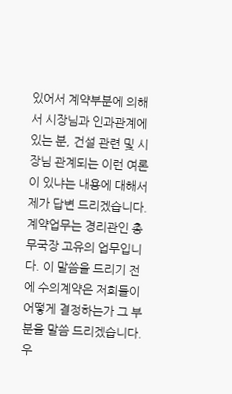있어서 계약부분에 의해서 시장님과 인과관계에 있는 분, 건설 관련 및 시장님 관계되는 이런 여론이 있냐는 내용에 대해서 제가 답변 드리겠습니다. 계약업무는 경리관인 총무국장 고유의 업무입니다. 이 말씀을 드리기 전에 수의계약은 저희들이 어떻게 결정하는가 그 부분을 말씀 드리겠습니다. 우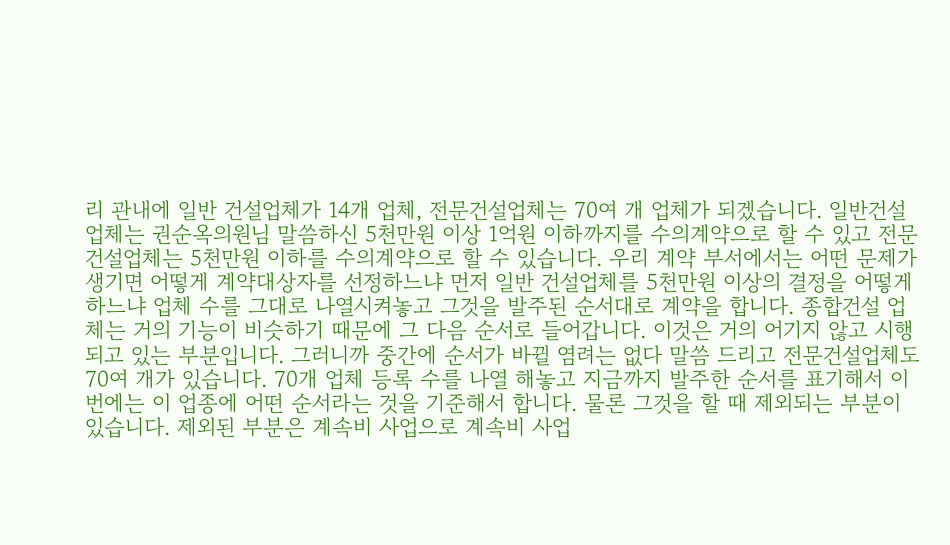리 관내에 일반 건설업체가 14개 업체, 전문건설업체는 70여 개 업체가 되겠습니다. 일반건설업체는 권순옥의원님 말씀하신 5천만원 이상 1억원 이하까지를 수의계약으로 할 수 있고 전문건설업체는 5천만원 이하를 수의계약으로 할 수 있습니다. 우리 계약 부서에서는 어떤 문제가 생기면 어떻게 계약대상자를 선정하느냐 먼저 일반 건설업체를 5천만원 이상의 결정을 어떻게 하느냐 업체 수를 그대로 나열시켜놓고 그것을 발주된 순서대로 계약을 합니다. 종합건설 업체는 거의 기능이 비슷하기 때문에 그 다음 순서로 들어갑니다. 이것은 거의 어기지 않고 시행되고 있는 부분입니다. 그러니까 중간에 순서가 바뀔 염려는 없다 말씀 드리고 전문건설업체도 70여 개가 있습니다. 70개 업체 등록 수를 나열 해놓고 지금까지 발주한 순서를 표기해서 이번에는 이 업종에 어떤 순서라는 것을 기준해서 합니다. 물론 그것을 할 때 제외되는 부분이 있습니다. 제외된 부분은 계속비 사업으로 계속비 사업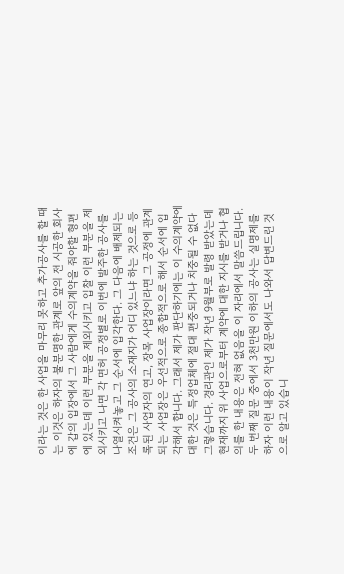이라는 것은 한 사업을 마무리 못하고 추가공사를 할 때는 이것은 하자의 불분명한 관계로 앞의 전 시공한 회사에 갑의 입장에서 그 사람에게 수의계약을 줘야할 형편에 있는데 이런 부분을 제외시키고 입찰 이런 부분을 제외시키고 나면 각 면허 공정별로 이번에 발주한 공사를 나열시켜놓고 그 순서에 입각한다. 그 다음에 배제되는 조건은 그 공사의 소재지가 어디 있느냐 하는 것으로 등록된 사업자의 연고, 장목 사업장이라면 그 공정에 관계되는 사업장은 우선적으로 종합적으로 해서 순서에 입각해서 합니다. 그래서 제가 판단하기에는 이 수의계약에 대한 것은 특정업체에 절대 편중되거나 치중될 수 없다 그렇습니다. 경리관인 제가 작년 9월부로 발령 받았는데 현재까지 위 사업으로부터 계약에 대한 지시를 받거나 협의를 한 내용은 전혀 없음을 이 자리에서 말씀드립니다. 두 번째 질문 중에서 3천만원 이하의 공사는 실명제를 하자 이런 내용이 작년 질문에서도 나와서 답변드린 것으로 알고 있습니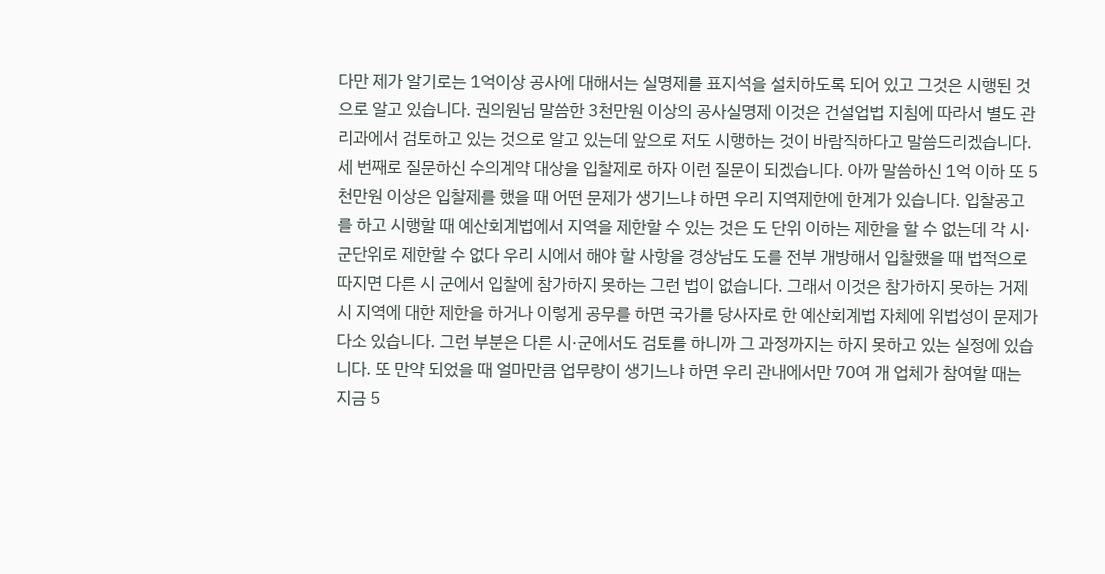다만 제가 알기로는 1억이상 공사에 대해서는 실명제를 표지석을 설치하도록 되어 있고 그것은 시행된 것으로 알고 있습니다. 권의원님 말씀한 3천만원 이상의 공사실명제 이것은 건설업법 지침에 따라서 별도 관리과에서 검토하고 있는 것으로 알고 있는데 앞으로 저도 시행하는 것이 바람직하다고 말씀드리겠습니다. 세 번째로 질문하신 수의계약 대상을 입찰제로 하자 이런 질문이 되겠습니다. 아까 말씀하신 1억 이하 또 5천만원 이상은 입찰제를 했을 때 어떤 문제가 생기느냐 하면 우리 지역제한에 한계가 있습니다. 입찰공고를 하고 시행할 때 예산회계법에서 지역을 제한할 수 있는 것은 도 단위 이하는 제한을 할 수 없는데 각 시·군단위로 제한할 수 없다 우리 시에서 해야 할 사항을 경상남도 도를 전부 개방해서 입찰했을 때 법적으로 따지면 다른 시 군에서 입찰에 참가하지 못하는 그런 법이 없습니다. 그래서 이것은 참가하지 못하는 거제시 지역에 대한 제한을 하거나 이렇게 공무를 하면 국가를 당사자로 한 예산회계법 자체에 위법성이 문제가 다소 있습니다. 그런 부분은 다른 시·군에서도 검토를 하니까 그 과정까지는 하지 못하고 있는 실정에 있습니다. 또 만약 되었을 때 얼마만큼 업무량이 생기느냐 하면 우리 관내에서만 70여 개 업체가 참여할 때는 지금 5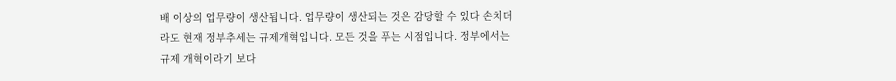배 이상의 업무량이 생산됩니다. 업무량이 생산되는 것은 감당할 수 있다 손치더라도 현재 정부추세는 규제개혁입니다. 모든 것을 푸는 시점입니다. 정부에서는 규제 개혁이라기 보다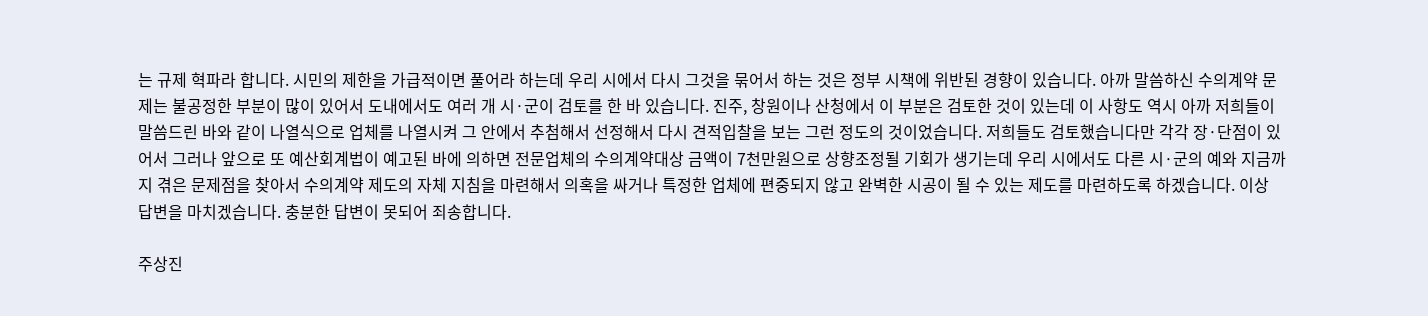는 규제 혁파라 합니다. 시민의 제한을 가급적이면 풀어라 하는데 우리 시에서 다시 그것을 묶어서 하는 것은 정부 시책에 위반된 경향이 있습니다. 아까 말씀하신 수의계약 문제는 불공정한 부분이 많이 있어서 도내에서도 여러 개 시·군이 검토를 한 바 있습니다. 진주, 창원이나 산청에서 이 부분은 검토한 것이 있는데 이 사항도 역시 아까 저희들이 말씀드린 바와 같이 나열식으로 업체를 나열시켜 그 안에서 추첨해서 선정해서 다시 견적입찰을 보는 그런 정도의 것이었습니다. 저희들도 검토했습니다만 각각 장·단점이 있어서 그러나 앞으로 또 예산회계법이 예고된 바에 의하면 전문업체의 수의계약대상 금액이 7천만원으로 상향조정될 기회가 생기는데 우리 시에서도 다른 시·군의 예와 지금까지 겪은 문제점을 찾아서 수의계약 제도의 자체 지침을 마련해서 의혹을 싸거나 특정한 업체에 편중되지 않고 완벽한 시공이 될 수 있는 제도를 마련하도록 하겠습니다. 이상 답변을 마치겠습니다. 충분한 답변이 못되어 죄송합니다.

주상진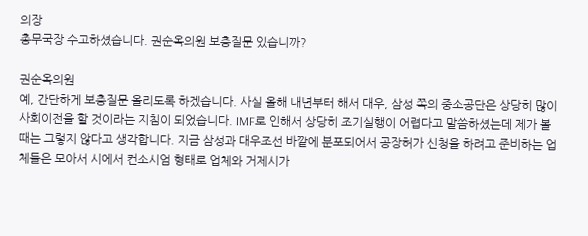의장
총무국장 수고하셨습니다. 권순옥의원 보충질문 있습니까?

권순옥의원
예, 간단하게 보충질문 올리도록 하겠습니다. 사실 올해 내년부터 해서 대우, 삼성 쪽의 중소공단은 상당히 많이 사회이전을 할 것이라는 지침이 되었습니다. IMF로 인해서 상당히 조기실행이 어렵다고 말씀하셨는데 제가 볼 때는 그렇지 않다고 생각합니다. 지금 삼성과 대우조선 바깥에 분포되어서 공장허가 신청을 하려고 준비하는 업체들은 모아서 시에서 컨소시엄 형태로 업체와 거제시가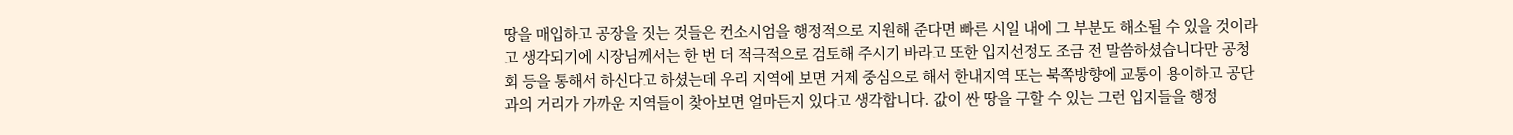땅을 매입하고 공장을 짓는 것들은 컨소시엄을 행정적으로 지원해 준다면 빠른 시일 내에 그 부분도 해소될 수 있을 것이라고 생각되기에 시장님께서는 한 번 더 적극적으로 검토해 주시기 바라고 또한 입지선정도 조금 전 말씀하셨습니다만 공청회 등을 통해서 하신다고 하셨는데 우리 지역에 보면 거제 중심으로 해서 한내지역 또는 북쪽방향에 교통이 용이하고 공단과의 거리가 가까운 지역들이 찾아보면 얼마든지 있다고 생각합니다. 값이 싼 땅을 구할 수 있는 그런 입지들을 행정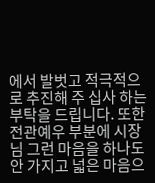에서 발벗고 적극적으로 추진해 주 십사 하는 부탁을 드립니다. 또한 전관예우 부분에 시장님 그런 마음을 하나도 안 가지고 넓은 마음으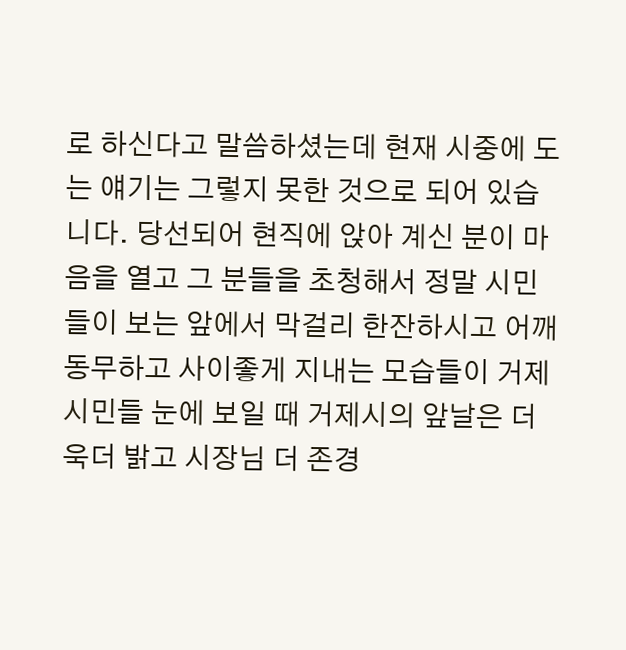로 하신다고 말씀하셨는데 현재 시중에 도는 얘기는 그렇지 못한 것으로 되어 있습니다. 당선되어 현직에 앉아 계신 분이 마음을 열고 그 분들을 초청해서 정말 시민들이 보는 앞에서 막걸리 한잔하시고 어깨동무하고 사이좋게 지내는 모습들이 거제시민들 눈에 보일 때 거제시의 앞날은 더욱더 밝고 시장님 더 존경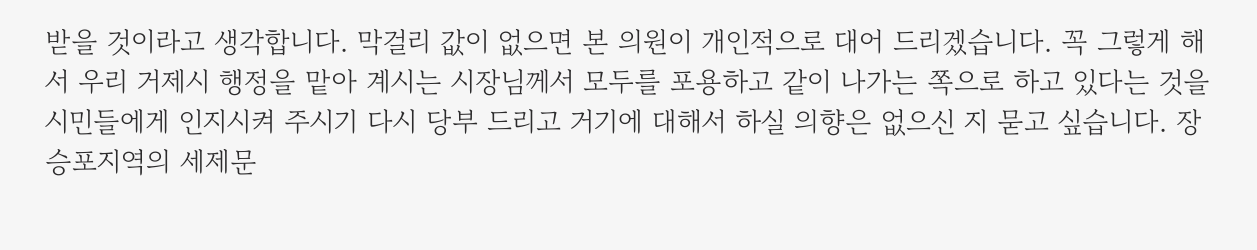받을 것이라고 생각합니다. 막걸리 값이 없으면 본 의원이 개인적으로 대어 드리겠습니다. 꼭 그렇게 해서 우리 거제시 행정을 맡아 계시는 시장님께서 모두를 포용하고 같이 나가는 쪽으로 하고 있다는 것을 시민들에게 인지시켜 주시기 다시 당부 드리고 거기에 대해서 하실 의향은 없으신 지 묻고 싶습니다. 장승포지역의 세제문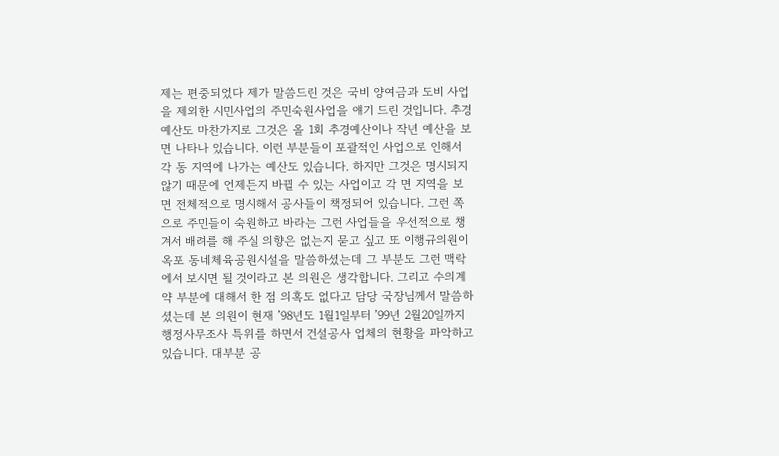제는 편중되었다 제가 말씀드린 것은 국비 양여금과 도비 사업을 제외한 시민사업의 주민숙원사업을 얘기 드린 것입니다. 추경예산도 마찬가지로 그것은 올 1회 추경예산이나 작년 예산을 보면 나타나 있습니다. 이런 부분들이 포괄적인 사업으로 인해서 각 동 지역에 나가는 예산도 있습니다. 하지만 그것은 명시되지 않기 때문에 언제든지 바뀔 수 있는 사업이고 각 면 지역을 보면 전체적으로 명시해서 공사들이 책정되어 있습니다. 그런 쪽으로 주민들이 숙원하고 바라는 그런 사업들을 우선적으로 챙겨서 배려를 해 주실 의향은 없는지 묻고 싶고 또 이행규의원이 옥포 동네체육공원시설을 말씀하셨는데 그 부분도 그런 맥락에서 보시면 될 것이라고 본 의원은 생각합니다. 그리고 수의계약 부분에 대해서 한 점 의혹도 없다고 담당 국장님께서 말씀하셨는데 본 의원이 현재 ’98년도 1월1일부터 ’99년 2월20일까지 행정사무조사 특위를 하면서 건설공사 업체의 현황을 파악하고 있습니다. 대부분 공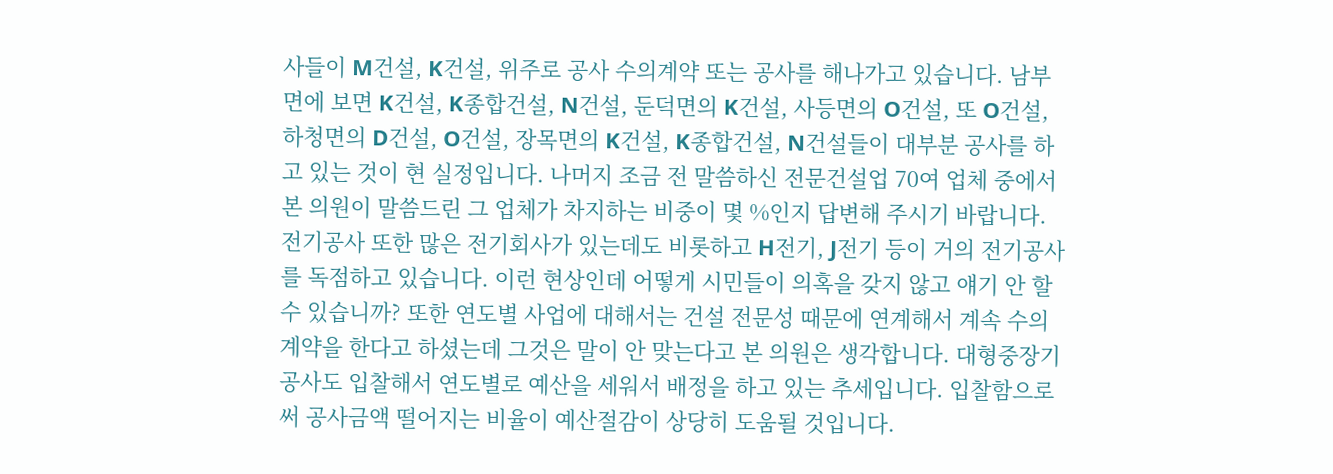사들이 M건설, K건설, 위주로 공사 수의계약 또는 공사를 해나가고 있습니다. 남부면에 보면 K건설, K종합건설, N건설, 둔덕면의 K건설, 사등면의 O건설, 또 O건설, 하청면의 D건설, O건설, 장목면의 K건설, K종합건설, N건설들이 대부분 공사를 하고 있는 것이 현 실정입니다. 나머지 조금 전 말씀하신 전문건설업 70여 업체 중에서 본 의원이 말씀드린 그 업체가 차지하는 비중이 몇 %인지 답변해 주시기 바랍니다. 전기공사 또한 많은 전기회사가 있는데도 비롯하고 H전기, J전기 등이 거의 전기공사를 독점하고 있습니다. 이런 현상인데 어떻게 시민들이 의혹을 갖지 않고 얘기 안 할 수 있습니까? 또한 연도별 사업에 대해서는 건설 전문성 때문에 연계해서 계속 수의계약을 한다고 하셨는데 그것은 말이 안 맞는다고 본 의원은 생각합니다. 대형중장기공사도 입찰해서 연도별로 예산을 세워서 배정을 하고 있는 추세입니다. 입찰함으로써 공사금액 떨어지는 비율이 예산절감이 상당히 도움될 것입니다.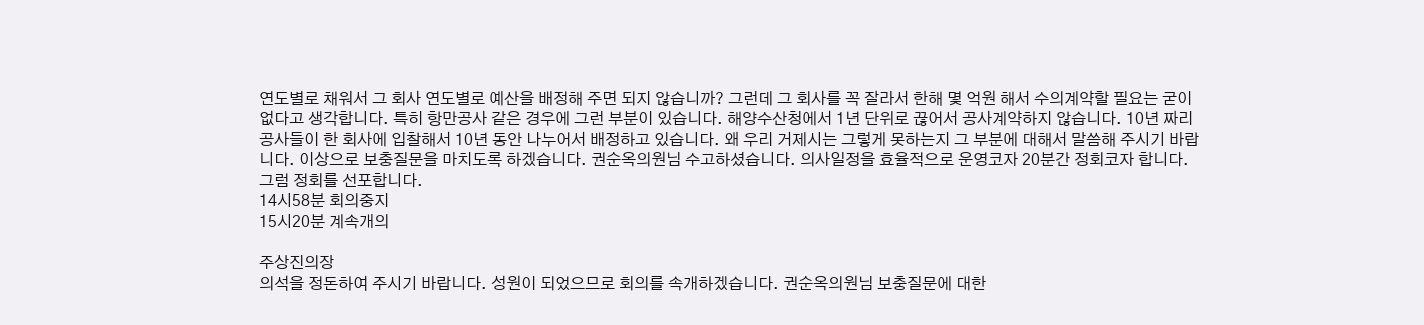연도별로 채워서 그 회사 연도별로 예산을 배정해 주면 되지 않습니까? 그런데 그 회사를 꼭 잘라서 한해 몇 억원 해서 수의계약할 필요는 굳이 없다고 생각합니다. 특히 항만공사 같은 경우에 그런 부분이 있습니다. 해양수산청에서 1년 단위로 끊어서 공사계약하지 않습니다. 10년 짜리 공사들이 한 회사에 입찰해서 10년 동안 나누어서 배정하고 있습니다. 왜 우리 거제시는 그렇게 못하는지 그 부분에 대해서 말씀해 주시기 바랍니다. 이상으로 보충질문을 마치도록 하겠습니다. 권순옥의원님 수고하셨습니다. 의사일정을 효율적으로 운영코자 20분간 정회코자 합니다. 그럼 정회를 선포합니다.
14시58분 회의중지
15시20분 계속개의

주상진의장
의석을 정돈하여 주시기 바랍니다. 성원이 되었으므로 회의를 속개하겠습니다. 권순옥의원님 보충질문에 대한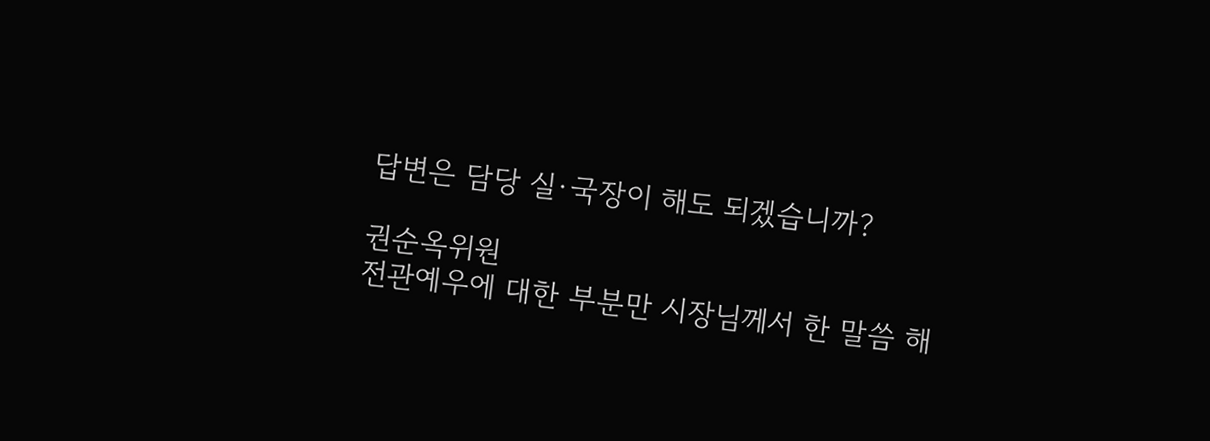답변은 담당 실·국장이 해도 되겠습니까?

권순옥위원
전관예우에 대한 부분만 시장님께서 한 말씀 해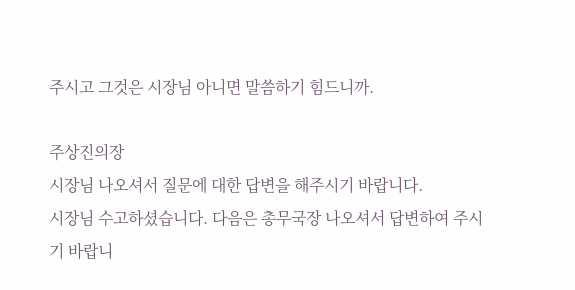주시고 그것은 시장님 아니면 말씀하기 힘드니까.

주상진의장
시장님 나오셔서 질문에 대한 답변을 해주시기 바랍니다.
시장님 수고하셨습니다. 다음은 총무국장 나오셔서 답변하여 주시기 바랍니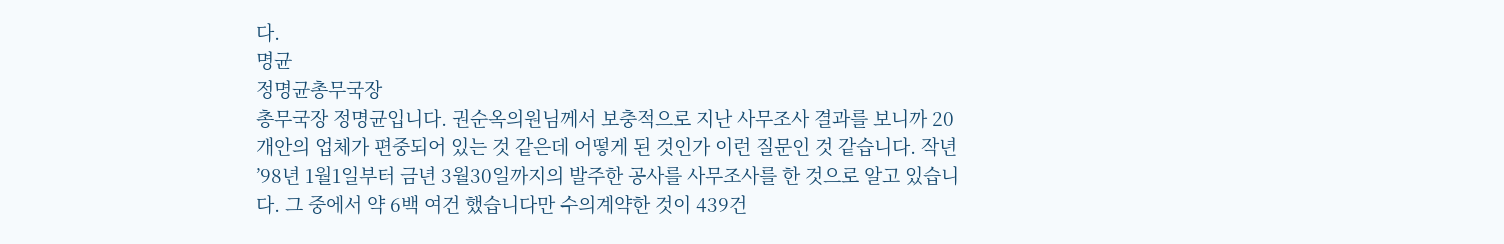다.
명균
정명균총무국장
총무국장 정명균입니다. 권순옥의원님께서 보충적으로 지난 사무조사 결과를 보니까 20개안의 업체가 편중되어 있는 것 같은데 어떻게 된 것인가 이런 질문인 것 같습니다. 작년 ’98년 1월1일부터 금년 3월30일까지의 발주한 공사를 사무조사를 한 것으로 알고 있습니다. 그 중에서 약 6백 여건 했습니다만 수의계약한 것이 439건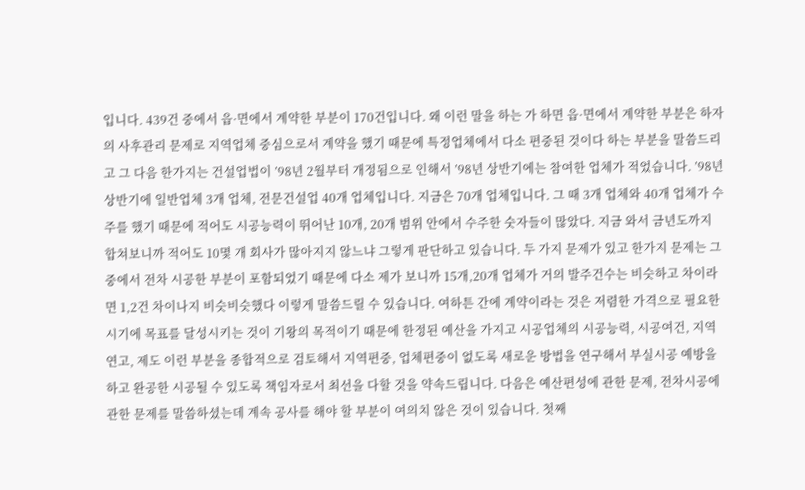입니다. 439건 중에서 읍·면에서 계약한 부분이 170건입니다. 왜 이런 말을 하는 가 하면 읍·면에서 계약한 부분은 하자의 사후관리 문제로 지역업체 중심으로서 계약을 했기 때문에 특정업체에서 다소 편중된 것이다 하는 부분을 말씀드리고 그 다음 한가지는 건설업법이 ’98년 2월부터 개정됨으로 인해서 ’98년 상반기에는 참여한 업체가 적었습니다. ’98년 상반기에 일반업체 3개 업체, 전문건설업 40개 업체입니다. 지금은 70개 업체입니다. 그 때 3개 업체와 40개 업체가 수주를 했기 때문에 적어도 시공능력이 뛰어난 10개, 20개 범위 안에서 수주한 숫자들이 많았다. 지금 와서 금년도까지 합쳐보니까 적어도 10몇 개 회사가 많아지지 않느냐 그렇게 판단하고 있습니다. 두 가지 문제가 있고 한가지 문제는 그 중에서 전차 시공한 부분이 포함되었기 때문에 다소 제가 보니까 15개,20개 업체가 거의 발주건수는 비슷하고 차이라면 1,2건 차이나지 비슷비슷했다 이렇게 말씀드릴 수 있습니다. 여하튼 간에 계약이라는 것은 저렴한 가격으로 필요한 시기에 목표를 달성시키는 것이 기왕의 목적이기 때문에 한정된 예산을 가지고 시공업체의 시공능력, 시공여건, 지역연고, 제도 이런 부분을 종합적으로 검토해서 지역편중, 업체편중이 없도록 새로운 방법을 연구해서 부실시공 예방을 하고 완공한 시공될 수 있도록 책임자로서 최선을 다할 것을 약속드립니다. 다음은 예산편성에 관한 문제, 전차시공에 관한 문제를 말씀하셨는데 계속 공사를 해야 할 부분이 여의치 않은 것이 있습니다. 첫째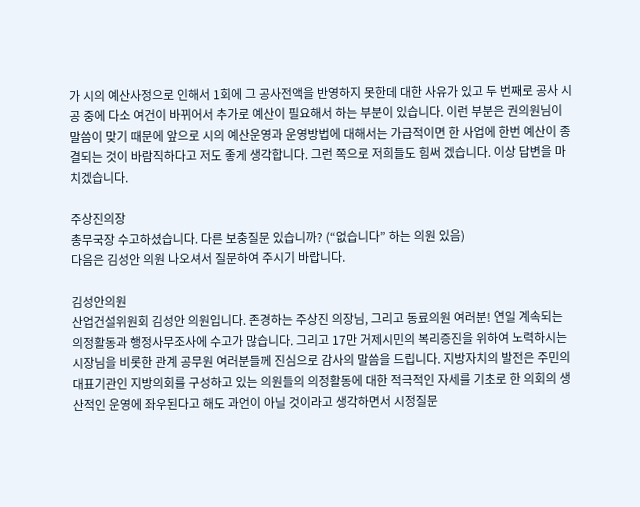가 시의 예산사정으로 인해서 1회에 그 공사전액을 반영하지 못한데 대한 사유가 있고 두 번째로 공사 시공 중에 다소 여건이 바뀌어서 추가로 예산이 필요해서 하는 부분이 있습니다. 이런 부분은 권의원님이 말씀이 맞기 때문에 앞으로 시의 예산운영과 운영방법에 대해서는 가급적이면 한 사업에 한번 예산이 종결되는 것이 바람직하다고 저도 좋게 생각합니다. 그런 쪽으로 저희들도 힘써 겠습니다. 이상 답변을 마치겠습니다.

주상진의장
총무국장 수고하셨습니다. 다른 보충질문 있습니까? (“없습니다” 하는 의원 있음)
다음은 김성안 의원 나오셔서 질문하여 주시기 바랍니다.

김성안의원
산업건설위원회 김성안 의원입니다. 존경하는 주상진 의장님, 그리고 동료의원 여러분! 연일 계속되는 의정활동과 행정사무조사에 수고가 많습니다. 그리고 17만 거제시민의 복리증진을 위하여 노력하시는 시장님을 비롯한 관계 공무원 여러분들께 진심으로 감사의 말씀을 드립니다. 지방자치의 발전은 주민의 대표기관인 지방의회를 구성하고 있는 의원들의 의정활동에 대한 적극적인 자세를 기초로 한 의회의 생산적인 운영에 좌우된다고 해도 과언이 아닐 것이라고 생각하면서 시정질문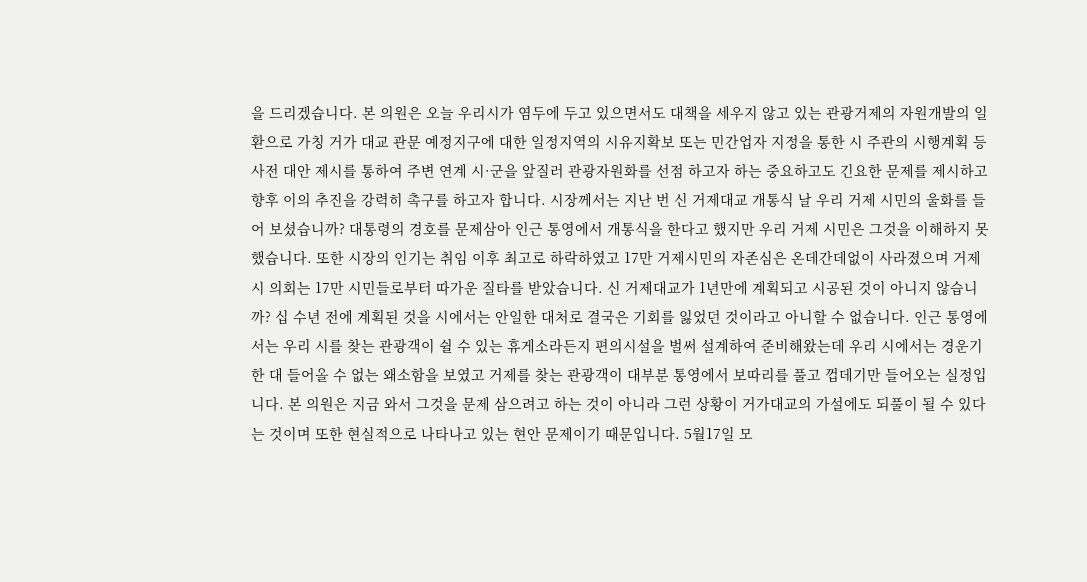을 드리겠습니다. 본 의원은 오늘 우리시가 염두에 두고 있으면서도 대책을 세우지 않고 있는 관광거제의 자원개발의 일환으로 가칭 거가 대교 관문 예정지구에 대한 일정지역의 시유지확보 또는 민간업자 지정을 통한 시 주관의 시행계획 등 사전 대안 제시를 통하여 주변 연계 시·군을 앞질러 관광자원화를 선점 하고자 하는 중요하고도 긴요한 문제를 제시하고 향후 이의 추진을 강력히 촉구를 하고자 합니다. 시장께서는 지난 번 신 거제대교 개통식 날 우리 거제 시민의 울화를 들어 보셨습니까? 대통령의 경호를 문제삼아 인근 통영에서 개통식을 한다고 했지만 우리 거제 시민은 그것을 이해하지 못했습니다. 또한 시장의 인기는 취임 이후 최고로 하락하였고 17만 거제시민의 자존심은 온데간데없이 사라졌으며 거제시 의회는 17만 시민들로부터 따가운 질타를 받았습니다. 신 거제대교가 1년만에 계획되고 시공된 것이 아니지 않습니까? 십 수년 전에 계획된 것을 시에서는 안일한 대처로 결국은 기회를 잃었던 것이라고 아니할 수 없습니다. 인근 통영에서는 우리 시를 찾는 관광객이 쉴 수 있는 휴게소라든지 편의시설을 벌써 설계하여 준비해왔는데 우리 시에서는 경운기 한 대 들어올 수 없는 왜소함을 보였고 거제를 찾는 관광객이 대부분 통영에서 보따리를 풀고 껍데기만 들어오는 실정입니다. 본 의원은 지금 와서 그것을 문제 삼으려고 하는 것이 아니라 그런 상황이 거가대교의 가설에도 되풀이 될 수 있다는 것이며 또한 현실적으로 나타나고 있는 현안 문제이기 때문입니다. 5월17일 모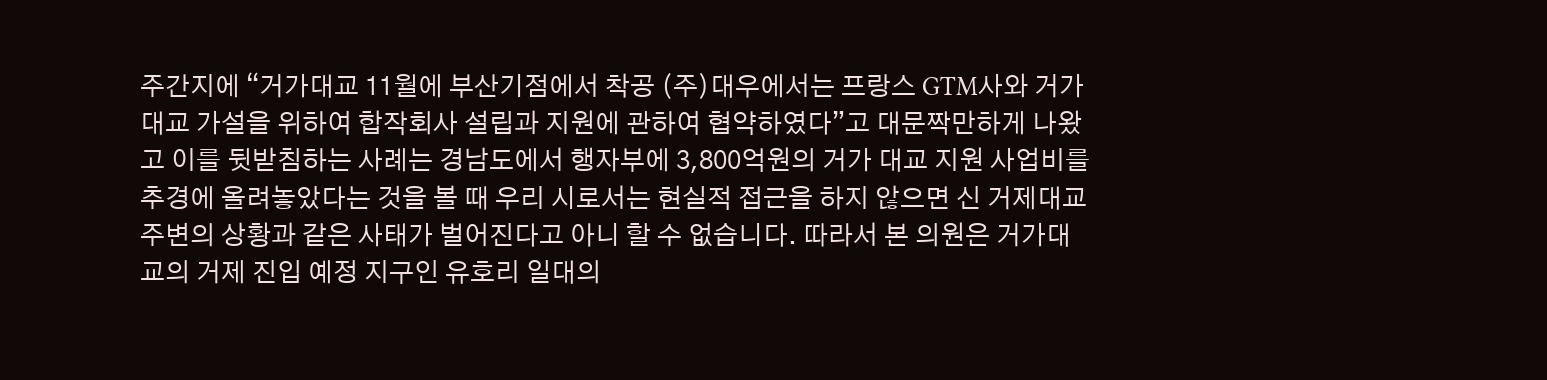주간지에 “거가대교 11월에 부산기점에서 착공 (주)대우에서는 프랑스 GTM사와 거가 대교 가설을 위하여 합작회사 설립과 지원에 관하여 협약하였다”고 대문짝만하게 나왔고 이를 뒷받침하는 사례는 경남도에서 행자부에 3,800억원의 거가 대교 지원 사업비를 추경에 올려놓았다는 것을 볼 때 우리 시로서는 현실적 접근을 하지 않으면 신 거제대교 주변의 상황과 같은 사태가 벌어진다고 아니 할 수 없습니다. 따라서 본 의원은 거가대교의 거제 진입 예정 지구인 유호리 일대의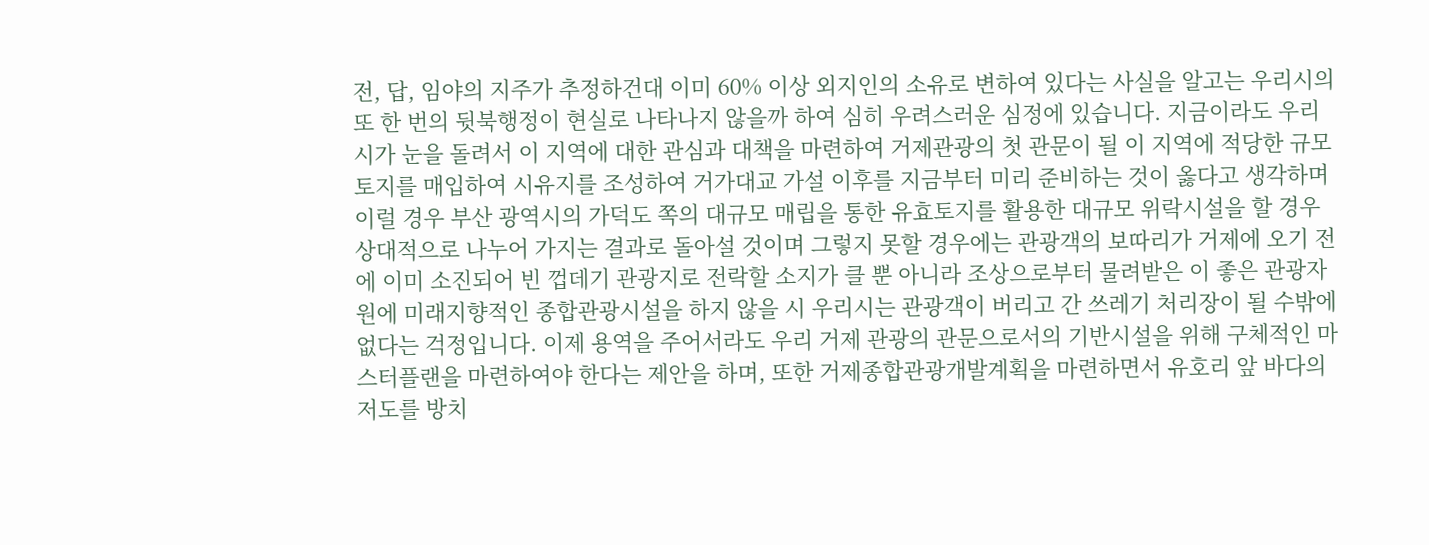전, 답, 임야의 지주가 추정하건대 이미 60% 이상 외지인의 소유로 변하여 있다는 사실을 알고는 우리시의 또 한 번의 뒷북행정이 현실로 나타나지 않을까 하여 심히 우려스러운 심정에 있습니다. 지금이라도 우리시가 눈을 돌려서 이 지역에 대한 관심과 대책을 마련하여 거제관광의 첫 관문이 될 이 지역에 적당한 규모 토지를 매입하여 시유지를 조성하여 거가대교 가설 이후를 지금부터 미리 준비하는 것이 옳다고 생각하며 이럴 경우 부산 광역시의 가덕도 쪽의 대규모 매립을 통한 유효토지를 활용한 대규모 위락시설을 할 경우 상대적으로 나누어 가지는 결과로 돌아설 것이며 그렇지 못할 경우에는 관광객의 보따리가 거제에 오기 전에 이미 소진되어 빈 껍데기 관광지로 전락할 소지가 클 뿐 아니라 조상으로부터 물려받은 이 좋은 관광자원에 미래지향적인 종합관광시설을 하지 않을 시 우리시는 관광객이 버리고 간 쓰레기 처리장이 될 수밖에 없다는 걱정입니다. 이제 용역을 주어서라도 우리 거제 관광의 관문으로서의 기반시설을 위해 구체적인 마스터플랜을 마련하여야 한다는 제안을 하며, 또한 거제종합관광개발계획을 마련하면서 유호리 앞 바다의 저도를 방치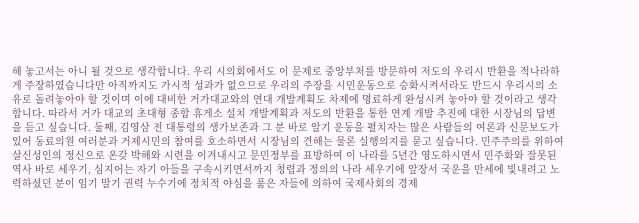해 놓고서는 아니 될 것으로 생각합니다. 우리 시의회에서도 이 문제로 중앙부처를 방문하여 저도의 우리시 반환을 적나라하게 주장하였습니다만 아직까지도 가시적 성과가 없으므로 우리의 주장을 시민운동으로 승화시켜서라도 반드시 우리시의 소유로 돌려놓아야 할 것이며 이에 대비한 거가대교와의 연대 개발계획도 차제에 명료하게 완성시켜 놓아야 할 것이라고 생각합니다. 따라서 거가 대교의 초대형 종합 휴게소 설치 개발계획과 저도의 반환을 통한 연계 개발 추진에 대한 시장님의 답변을 듣고 싶습니다. 둘째, 김영삼 전 대통령의 생가보존과 그 분 바로 알기 운동을 펼치자는 많은 사람들의 여론과 신문보도가 있어 동료의원 여러분과 거제시민의 참여를 호소하면서 시장님의 견해는 물론 실행의지를 묻고 싶습니다. 민주주의를 위하여 살신성인의 정신으로 온갖 박해와 시련을 이겨내시고 문민정부를 표방하여 이 나라를 5년간 영도하시면서 민주화와 잘못된 역사 바로 세우기, 심지어는 자기 아들을 구속시키면서까지 청렴과 정의의 나라 세우기에 앞장서 국운을 만세에 빛내려고 노력하셨던 분이 임기 말기 권력 누수기에 정치적 야심을 품은 자들에 의하여 국제사회의 경제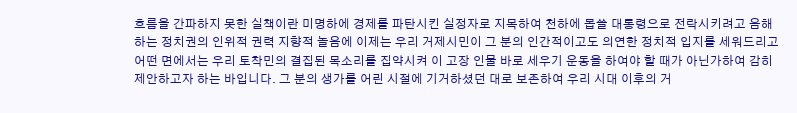흐름을 간파하지 못한 실책이란 미명하에 경제를 파탄시킨 실정자로 지목하여 천하에 몹쓸 대통령으로 전락시키려고 음해하는 정치권의 인위적 권력 지향적 놀음에 이제는 우리 거제시민이 그 분의 인간적이고도 의연한 정치적 입지를 세워드리고 어떤 면에서는 우리 토착민의 결집된 목소리를 집약시켜 이 고장 인물 바로 세우기 운동을 하여야 할 때가 아닌가하여 감히 제안하고자 하는 바입니다. 그 분의 생가를 어린 시절에 기거하셨던 대로 보존하여 우리 시대 이후의 거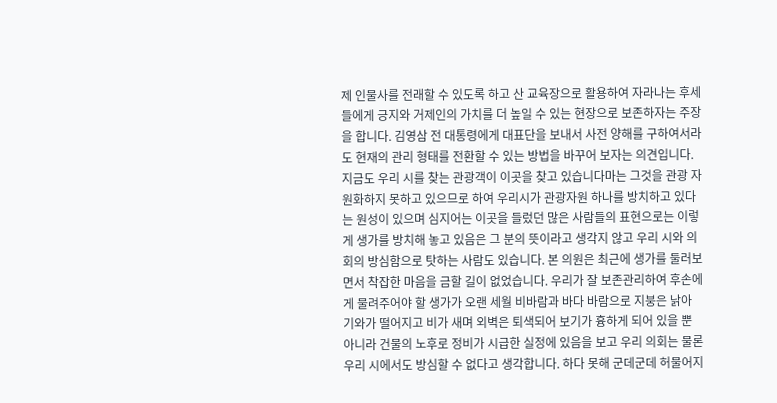제 인물사를 전래할 수 있도록 하고 산 교육장으로 활용하여 자라나는 후세들에게 긍지와 거제인의 가치를 더 높일 수 있는 현장으로 보존하자는 주장을 합니다. 김영삼 전 대통령에게 대표단을 보내서 사전 양해를 구하여서라도 현재의 관리 형태를 전환할 수 있는 방법을 바꾸어 보자는 의견입니다. 지금도 우리 시를 찾는 관광객이 이곳을 찾고 있습니다마는 그것을 관광 자원화하지 못하고 있으므로 하여 우리시가 관광자원 하나를 방치하고 있다는 원성이 있으며 심지어는 이곳을 들렀던 많은 사람들의 표현으로는 이렇게 생가를 방치해 놓고 있음은 그 분의 뜻이라고 생각지 않고 우리 시와 의회의 방심함으로 탓하는 사람도 있습니다. 본 의원은 최근에 생가를 둘러보면서 착잡한 마음을 금할 길이 없었습니다. 우리가 잘 보존관리하여 후손에게 물려주어야 할 생가가 오랜 세월 비바람과 바다 바람으로 지붕은 낡아 기와가 떨어지고 비가 새며 외벽은 퇴색되어 보기가 흉하게 되어 있을 뿐 아니라 건물의 노후로 정비가 시급한 실정에 있음을 보고 우리 의회는 물론 우리 시에서도 방심할 수 없다고 생각합니다. 하다 못해 군데군데 허물어지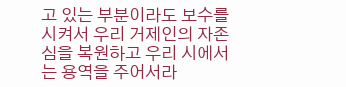고 있는 부분이라도 보수를 시켜서 우리 거제인의 자존심을 복원하고 우리 시에서는 용역을 주어서라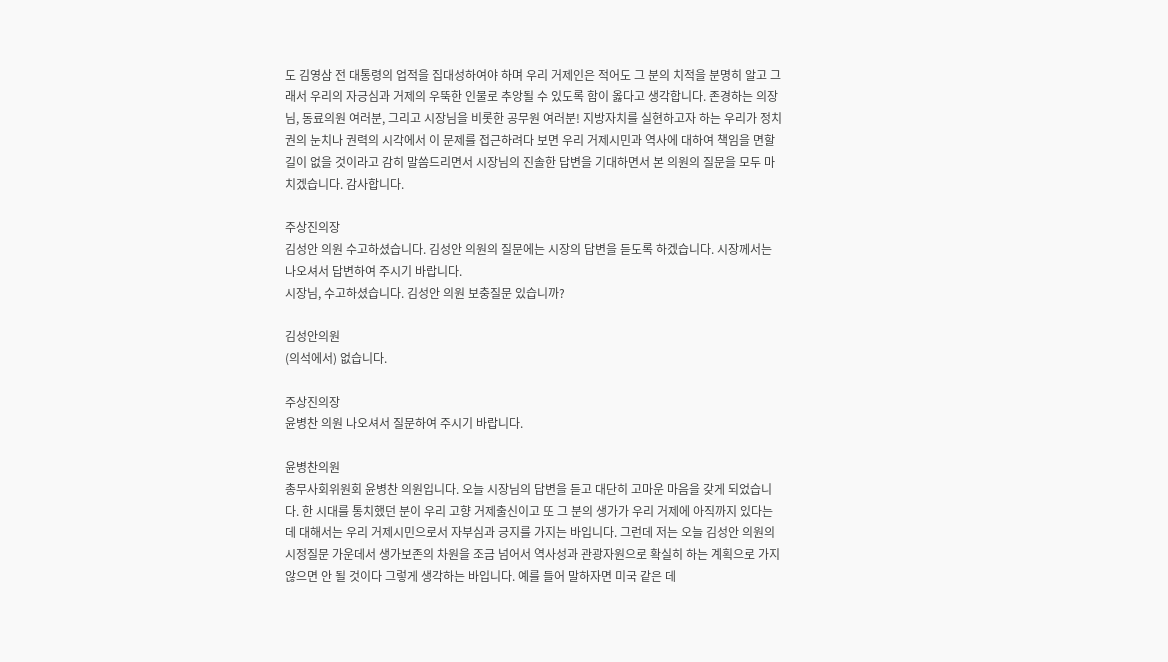도 김영삼 전 대통령의 업적을 집대성하여야 하며 우리 거제인은 적어도 그 분의 치적을 분명히 알고 그래서 우리의 자긍심과 거제의 우뚝한 인물로 추앙될 수 있도록 함이 옳다고 생각합니다. 존경하는 의장님, 동료의원 여러분, 그리고 시장님을 비롯한 공무원 여러분! 지방자치를 실현하고자 하는 우리가 정치권의 눈치나 권력의 시각에서 이 문제를 접근하려다 보면 우리 거제시민과 역사에 대하여 책임을 면할 길이 없을 것이라고 감히 말씀드리면서 시장님의 진솔한 답변을 기대하면서 본 의원의 질문을 모두 마치겠습니다. 감사합니다.

주상진의장
김성안 의원 수고하셨습니다. 김성안 의원의 질문에는 시장의 답변을 듣도록 하겠습니다. 시장께서는 나오셔서 답변하여 주시기 바랍니다.
시장님, 수고하셨습니다. 김성안 의원 보충질문 있습니까?

김성안의원
(의석에서) 없습니다.

주상진의장
윤병찬 의원 나오셔서 질문하여 주시기 바랍니다.

윤병찬의원
총무사회위원회 윤병찬 의원입니다. 오늘 시장님의 답변을 듣고 대단히 고마운 마음을 갖게 되었습니다. 한 시대를 통치했던 분이 우리 고향 거제출신이고 또 그 분의 생가가 우리 거제에 아직까지 있다는 데 대해서는 우리 거제시민으로서 자부심과 긍지를 가지는 바입니다. 그런데 저는 오늘 김성안 의원의 시정질문 가운데서 생가보존의 차원을 조금 넘어서 역사성과 관광자원으로 확실히 하는 계획으로 가지 않으면 안 될 것이다 그렇게 생각하는 바입니다. 예를 들어 말하자면 미국 같은 데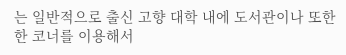는 일반적으로 출신 고향 대학 내에 도서관이나 또한 한 코너를 이용해서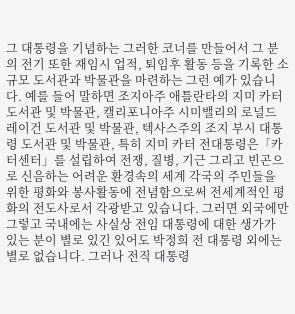그 대통령을 기념하는 그러한 코너를 만들어서 그 분의 전기 또한 재임시 업적, 퇴임후 활동 등을 기록한 소규모 도서관과 박물관을 마련하는 그런 예가 있습니다. 예를 들어 말하면 조지아주 애틀란타의 지미 카터 도서관 및 박물관, 캘리포니아주 시미밸리의 로널드 레이건 도서관 및 박물관, 텍사스주의 조지 부시 대통령 도서관 및 박물관, 특히 지미 카터 전대통령은「카터센터」를 설립하여 전쟁, 질병, 기근 그리고 빈곤으로 신음하는 어려운 환경속의 세계 각국의 주민들을 위한 평화와 봉사활동에 전념함으로써 전세계적인 평화의 전도사로서 각광받고 있습니다. 그러면 외국에만 그렇고 국내에는 사실상 전임 대통령에 대한 생가가 있는 분이 별로 있긴 있어도 박정희 전 대통령 외에는 별로 없습니다. 그러나 전직 대통령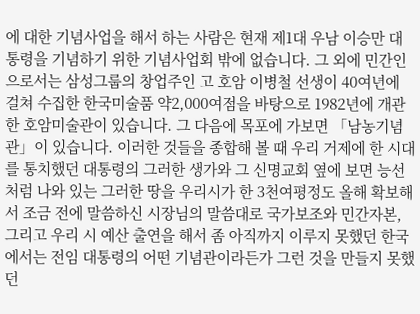에 대한 기념사업을 해서 하는 사람은 현재 제1대 우남 이승만 대통령을 기념하기 위한 기념사업회 밖에 없습니다. 그 외에 민간인으로서는 삼성그룹의 창업주인 고 호암 이병철 선생이 40여년에 걸쳐 수집한 한국미술품 약2,000여점을 바탕으로 1982년에 개관한 호암미술관이 있습니다. 그 다음에 목포에 가보면 「남농기념관」이 있습니다. 이러한 것들을 종합해 볼 때 우리 거제에 한 시대를 통치했던 대통령의 그러한 생가와 그 신명교회 옆에 보면 능선처럼 나와 있는 그러한 땅을 우리시가 한 3천여평정도 올해 확보해서 조금 전에 말씀하신 시장님의 말씀대로 국가보조와 민간자본, 그리고 우리 시 예산 출연을 해서 좀 아직까지 이루지 못했던 한국에서는 전임 대통령의 어떤 기념관이라든가 그런 것을 만들지 못했던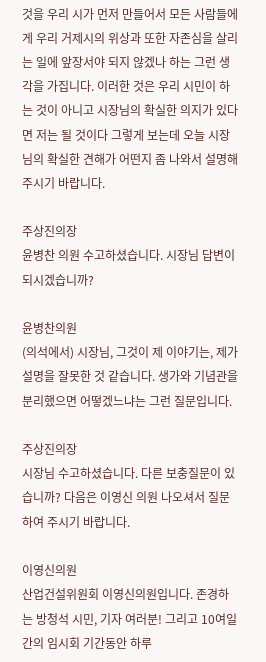것을 우리 시가 먼저 만들어서 모든 사람들에게 우리 거제시의 위상과 또한 자존심을 살리는 일에 앞장서야 되지 않겠나 하는 그런 생각을 가집니다. 이러한 것은 우리 시민이 하는 것이 아니고 시장님의 확실한 의지가 있다면 저는 될 것이다 그렇게 보는데 오늘 시장님의 확실한 견해가 어떤지 좀 나와서 설명해 주시기 바랍니다.

주상진의장
윤병찬 의원 수고하셨습니다. 시장님 답변이 되시겠습니까?

윤병찬의원
(의석에서) 시장님, 그것이 제 이야기는, 제가 설명을 잘못한 것 같습니다. 생가와 기념관을 분리했으면 어떻겠느냐는 그런 질문입니다.

주상진의장
시장님 수고하셨습니다. 다른 보충질문이 있습니까? 다음은 이영신 의원 나오셔서 질문하여 주시기 바랍니다.

이영신의원
산업건설위원회 이영신의원입니다. 존경하는 방청석 시민, 기자 여러분! 그리고 10여일 간의 임시회 기간동안 하루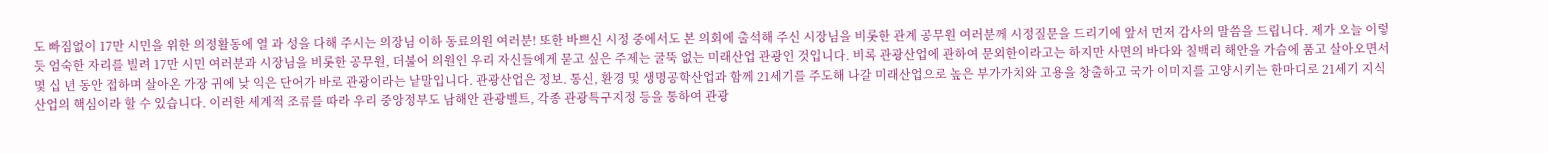도 빠짐없이 17만 시민을 위한 의정활동에 열 과 성을 다해 주시는 의장님 이하 동료의원 여러분! 또한 바쁘신 시정 중에서도 본 의회에 출석해 주신 시장님을 비롯한 관계 공무원 여러분께 시정질문을 드리기에 앞서 먼저 감사의 말씀을 드립니다. 제가 오늘 이렇듯 엄숙한 자리를 빌려 17만 시민 여러분과 시장님을 비롯한 공무원, 더불어 의원인 우리 자신들에게 묻고 싶은 주제는 굴뚝 없는 미래산업 관광인 것입니다. 비록 관광산업에 관하여 문외한이라고는 하지만 사면의 바다와 칠백리 해안을 가슴에 품고 살아오면서 몇 십 년 동안 접하며 살아온 가장 귀에 낮 익은 단어가 바로 관광이라는 낱말입니다. 관광산업은 정보. 통신, 환경 및 생명공학산업과 함께 21세기를 주도해 나갈 미래산업으로 높은 부가가치와 고용을 창출하고 국가 이미지를 고양시키는 한마디로 21세기 지식산업의 핵심이라 할 수 있습니다. 이러한 세계적 조류를 따라 우리 중앙정부도 남해안 관광벨트, 각종 관광특구지정 등을 통하여 관광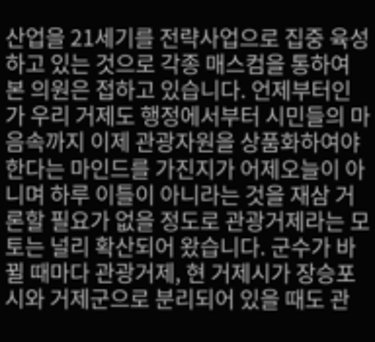산업을 21세기를 전략사업으로 집중 육성하고 있는 것으로 각종 매스컴을 통하여 본 의원은 접하고 있습니다. 언제부터인가 우리 거제도 행정에서부터 시민들의 마음속까지 이제 관광자원을 상품화하여야 한다는 마인드를 가진지가 어제오늘이 아니며 하루 이틀이 아니라는 것을 재삼 거론할 필요가 없을 정도로 관광거제라는 모토는 널리 확산되어 왔습니다. 군수가 바뀔 때마다 관광거제, 현 거제시가 장승포시와 거제군으로 분리되어 있을 때도 관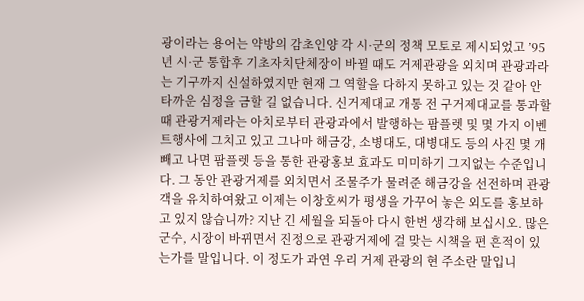광이라는 용어는 약방의 감초인양 각 시·군의 정책 모토로 제시되었고 ’95년 시·군 통합후 기초자치단체장이 바뀔 때도 거제관광을 외치며 관광과라는 기구까지 신설하였지만 현재 그 역할을 다하지 못하고 있는 것 같아 안타까운 심정을 금할 길 없습니다. 신거제대교 개통 전 구거제대교를 통과할 때 관광거제라는 아치로부터 관광과에서 발행하는 팜플렛 및 몇 가지 이벤트행사에 그치고 있고 그나마 해금강, 소병대도, 대병대도 등의 사진 몇 개 빼고 나면 팜플렛 등을 통한 관광홍보 효과도 미미하기 그지없는 수준입니다. 그 동안 관광거제를 외치면서 조물주가 물려준 해금강을 선전하며 관광객을 유치하여왔고 이제는 이창호씨가 평생을 가꾸어 놓은 외도를 홍보하고 있지 않습니까? 지난 긴 세월을 되돌아 다시 한번 생각해 보십시오. 많은 군수, 시장이 바뀌면서 진정으로 관광거제에 걸 맞는 시책을 편 흔적이 있는가를 말입니다. 이 정도가 과연 우리 거제 관광의 현 주소란 말입니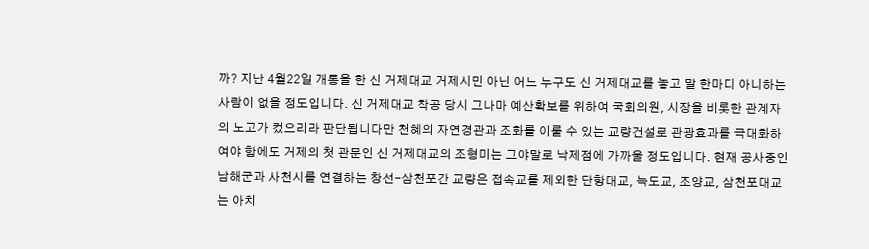까? 지난 4월22일 개통을 한 신 거제대교 거제시민 아닌 어느 누구도 신 거제대교를 놓고 말 한마디 아니하는 사람이 없을 정도입니다. 신 거제대교 착공 당시 그나마 예산확보를 위하여 국회의원, 시장을 비롯한 관계자의 노고가 컸으리라 판단됩니다만 천혜의 자연경관과 조화를 이룰 수 있는 교량건설로 관광효과를 극대화하여야 함에도 거제의 첫 관문인 신 거제대교의 조형미는 그야말로 낙제점에 가까울 정도입니다. 현재 공사중인 남해군과 사천시를 연결하는 창선-삼천포간 교량은 접속교를 제외한 단항대교, 늑도교, 조양교, 삼천포대교는 아치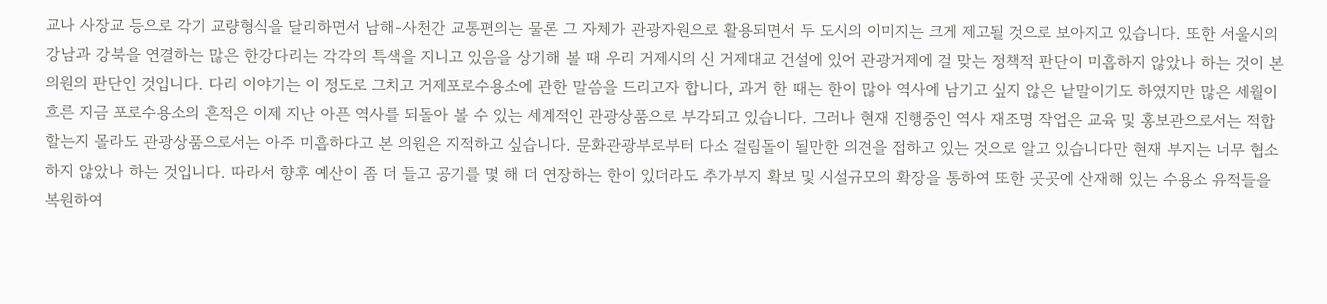교나 사장교 등으로 각기 교량형식을 달리하면서 남해-사천간 교통편의는 물론 그 자체가 관광자원으로 활용되면서 두 도시의 이미지는 크게 제고될 것으로 보아지고 있습니다. 또한 서울시의 강남과 강북을 연결하는 많은 한강다리는 각각의 특색을 지니고 있음을 상기해 볼 때 우리 거제시의 신 거제대교 건설에 있어 관광거제에 걸 맞는 정책적 판단이 미흡하지 않았나 하는 것이 본 의원의 판단인 것입니다. 다리 이야기는 이 정도로 그치고 거제포로수용소에 관한 말씀을 드리고자 합니다, 과거 한 때는 한이 많아 역사에 남기고 싶지 않은 낱말이기도 하였지만 많은 세월이 흐른 지금 포로수용소의 흔적은 이제 지난 아픈 역사를 되돌아 볼 수 있는 세계적인 관광상품으로 부각되고 있습니다. 그러나 현재 진행중인 역사 재조명 작업은 교육 및 홍보관으로서는 적합할는지 몰라도 관광상품으로서는 아주 미흡하다고 본 의원은 지적하고 싶습니다. 문화관광부로부터 다소 걸림돌이 될만한 의견을 접하고 있는 것으로 알고 있습니다만 현재 부지는 너무 협소하지 않았나 하는 것입니다. 따라서 향후 예산이 좀 더 들고 공기를 몇 해 더 연장하는 한이 있더라도 추가부지 확보 및 시설규모의 확장을 통하여 또한 곳곳에 산재해 있는 수용소 유적들을 복원하여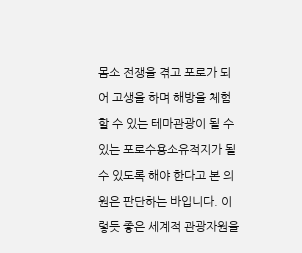몸소 전쟁을 겪고 포로가 되어 고생을 하며 해방을 체험할 수 있는 테마관광이 될 수 있는 포로수용소유적지가 될 수 있도록 해야 한다고 본 의원은 판단하는 바입니다. 이렇듯 좋은 세계적 관광자원을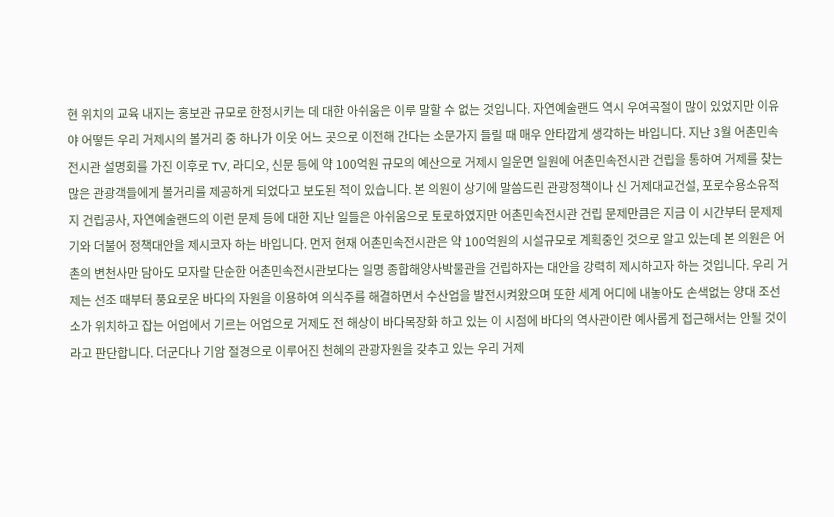현 위치의 교육 내지는 홍보관 규모로 한정시키는 데 대한 아쉬움은 이루 말할 수 없는 것입니다. 자연예술랜드 역시 우여곡절이 많이 있었지만 이유야 어떻든 우리 거제시의 볼거리 중 하나가 이웃 어느 곳으로 이전해 간다는 소문가지 들릴 때 매우 안타깝게 생각하는 바입니다. 지난 3월 어촌민속전시관 설명회를 가진 이후로 TV, 라디오, 신문 등에 약 100억원 규모의 예산으로 거제시 일운면 일원에 어촌민속전시관 건립을 통하여 거제를 찾는 많은 관광객들에게 볼거리를 제공하게 되었다고 보도된 적이 있습니다. 본 의원이 상기에 말씀드린 관광정책이나 신 거제대교건설, 포로수용소유적지 건립공사, 자연예술랜드의 이런 문제 등에 대한 지난 일들은 아쉬움으로 토로하였지만 어촌민속전시관 건립 문제만큼은 지금 이 시간부터 문제제기와 더불어 정책대안을 제시코자 하는 바입니다. 먼저 현재 어촌민속전시관은 약 100억원의 시설규모로 계획중인 것으로 알고 있는데 본 의원은 어촌의 변천사만 담아도 모자랄 단순한 어촌민속전시관보다는 일명 종합해양사박물관을 건립하자는 대안을 강력히 제시하고자 하는 것입니다. 우리 거제는 선조 때부터 풍요로운 바다의 자원을 이용하여 의식주를 해결하면서 수산업을 발전시켜왔으며 또한 세계 어디에 내놓아도 손색없는 양대 조선소가 위치하고 잡는 어업에서 기르는 어업으로 거제도 전 해상이 바다목장화 하고 있는 이 시점에 바다의 역사관이란 예사롭게 접근해서는 안될 것이라고 판단합니다. 더군다나 기암 절경으로 이루어진 천혜의 관광자원을 갖추고 있는 우리 거제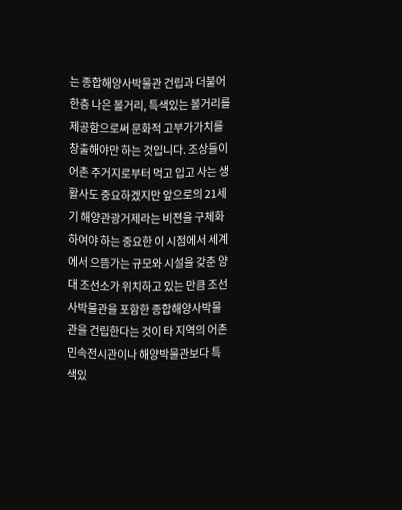는 종합해양사박물관 건립과 더불어 한층 나은 볼거리, 특색있는 볼거리를 제공함으로써 문화적 고부가가치를 창출해야만 하는 것입니다. 조상들이 어촌 주거지로부터 먹고 입고 사는 생활사도 중요하겠지만 앞으로의 21세기 해양관광거제라는 비젼을 구체화하여야 하는 중요한 이 시점에서 세계에서 으뜸가는 규모와 시설을 갖춘 양대 조선소가 위치하고 있는 만큼 조선사박물관을 포함한 종합해양사박물관을 건립한다는 것이 타 지역의 어촌민속전시관이나 해양박물관보다 특색있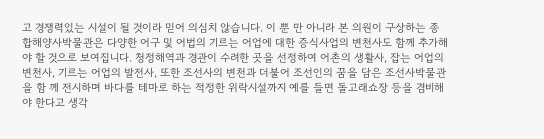고 경쟁력있는 시설이 될 것이라 믿어 의심치 않습니다. 이 뿐 만 아니라 본 의원이 구상하는 종합해양사박물관은 다양한 어구 및 어법의 기르는 어업에 대한 증식사업의 변천사도 함께 추가해야 할 것으로 보여집니다. 청정해역과 경관이 수려한 곳을 선정하여 어촌의 생활사, 잡는 어업의 변천사, 기르는 어업의 발전사, 또한 조선사의 변천과 더불어 조선인의 꿈을 담은 조선사박물관을 함 께 전시하며 바다를 테마로 하는 적정한 위락시설까지 예를 들면 돌고래쇼장 등을 겸비해야 한다고 생각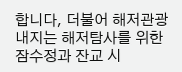합니다, 더불어 해저관광 내지는 해저탐사를 위한 잠수정과 잔교 시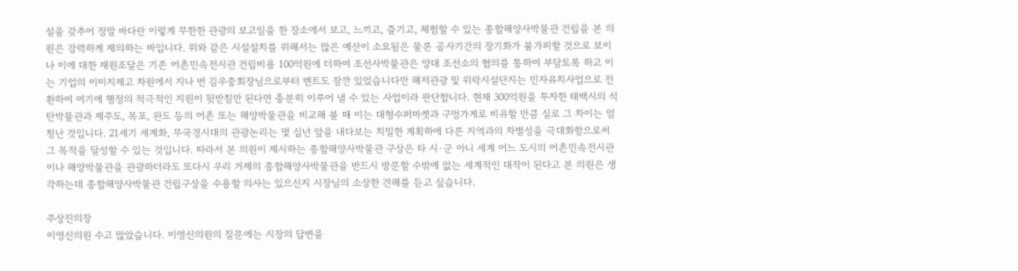설을 갖추어 정말 바다란 이렇게 무한한 관광의 보고임을 한 장소에서 보고, 느끼고, 즐기고, 체험할 수 있는 종합해양사박물관 건립을 본 의원은 강력하게 제의하는 바입니다. 위와 같은 시설설치를 위해서는 많은 예산이 소요됨은 물론 공사기간의 장기화가 불가피할 것으로 보이나 이에 대한 재원조달은 기존 어촌민속전시관 건립비용 100억원에 더하여 조선사박물관은 양대 조선소의 협의를 통하여 부담토록 하고 이는 기업의 이미지제고 차원에서 지나 번 김우중회장님으로부터 멘트도 잠깐 있었습니다만 해저관광 및 위락시설단지는 민자유치사업으로 전환하여 여기에 행정의 적극적인 지원이 뒷받침만 된다면 충분히 이루어 낼 수 있는 사업이라 판단합니다. 현재 300억원을 투자한 태백시의 석탄박물관과 제주도, 목포, 완도 등의 어촌 또는 해양박물관을 비교해 볼 때 이는 대형수퍼마켓과 구멍가게로 비유할 만큼 실로 그 차이는 엄청난 것입니다. 21세기 세계화, 무국경시대의 관광논리는 몇 십년 앞을 내다보는 치밀한 계획하에 다른 지역과의 차별성을 극대화함으로써 그 목적을 달성할 수 있는 것입니다. 따라서 본 의원이 제시하는 종합해양사박물관 구상은 타 시·군 아니 세계 어느 도시의 어촌민속전시관이나 해양박물관을 관광하더라도 또다시 우리 거제의 종합해양사박물관을 반드시 방문할 수밖에 없는 세계적인 대작이 된다고 본 의원은 생각하는데 종합해양사박물관 건립구상을 수용할 의사는 있으신지 시장님의 소상한 견해를 듣고 싶습니다.

주상진의장
이영신의원 수고 많았습니다. 이영신의원의 질문에는 시장의 답변을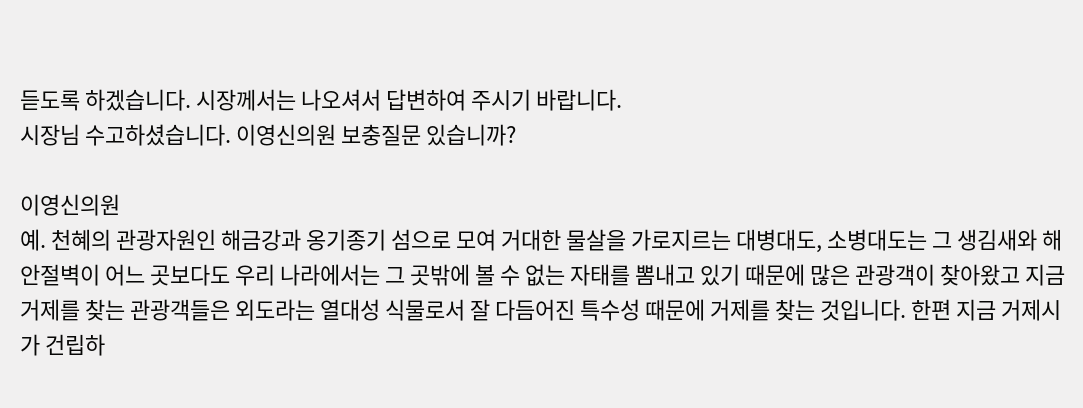듣도록 하겠습니다. 시장께서는 나오셔서 답변하여 주시기 바랍니다.
시장님 수고하셨습니다. 이영신의원 보충질문 있습니까?

이영신의원
예. 천혜의 관광자원인 해금강과 옹기종기 섬으로 모여 거대한 물살을 가로지르는 대병대도, 소병대도는 그 생김새와 해안절벽이 어느 곳보다도 우리 나라에서는 그 곳밖에 볼 수 없는 자태를 뽐내고 있기 때문에 많은 관광객이 찾아왔고 지금 거제를 찾는 관광객들은 외도라는 열대성 식물로서 잘 다듬어진 특수성 때문에 거제를 찾는 것입니다. 한편 지금 거제시가 건립하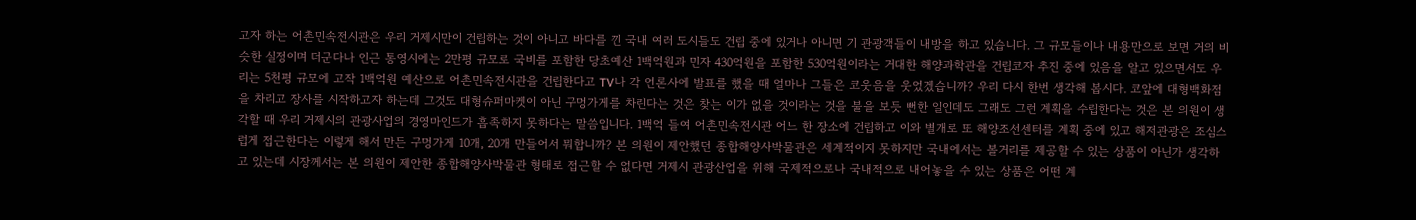고자 하는 어촌민속전시관은 우리 거제시만이 건립하는 것이 아니고 바다를 낀 국내 여러 도시들도 건립 중에 있거나 아니면 기 관광객들이 내방을 하고 있습니다. 그 규모들이나 내용만으로 보면 거의 비슷한 실정이며 더군다나 인근 통영시에는 2만평 규모로 국비를 포함한 당초예산 1백억원과 민자 430억원을 포함한 530억원이라는 거대한 해양과학관을 건립코자 추진 중에 있음을 알고 있으면서도 우리는 5천평 규모에 고작 1백억원 예산으로 어촌민속전시관을 건립한다고 TV나 각 언론사에 발표를 했을 때 얼마나 그들은 코웃음을 웃었겠습니까? 우리 다시 한번 생각해 봅시다. 코앞에 대형백화점을 차리고 장사를 시작하고자 하는데 그것도 대형슈퍼마켓이 아닌 구멍가게를 차린다는 것은 찾는 이가 없을 것이라는 것을 불을 보듯 뻔한 일인데도 그래도 그런 계획을 수립한다는 것은 본 의원이 생각할 때 우리 거제시의 관광사업의 경영마인드가 흡족하지 못하다는 말씀입니다. 1백억 들여 어촌민속전시관 어느 한 장소에 건립하고 이와 별개로 또 해양조선센터를 계획 중에 있고 해저관광은 조심스럽게 접근한다는 이렇게 해서 만든 구멍가게 10개, 20개 만들어서 뭐합니까? 본 의원이 제안했던 종합해양사박물관은 세계적이지 못하지만 국내에서는 볼거리를 제공할 수 있는 상품이 아닌가 생각하고 있는데 시장께서는 본 의원이 제안한 종합해양사박물관 형태로 접근할 수 없다면 거제시 관광산업을 위해 국제적으로나 국내적으로 내어놓을 수 있는 상품은 어떤 계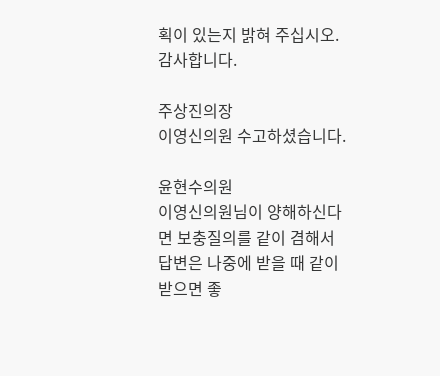획이 있는지 밝혀 주십시오. 감사합니다.

주상진의장
이영신의원 수고하셨습니다.

윤현수의원
이영신의원님이 양해하신다면 보충질의를 같이 겸해서 답변은 나중에 받을 때 같이 받으면 좋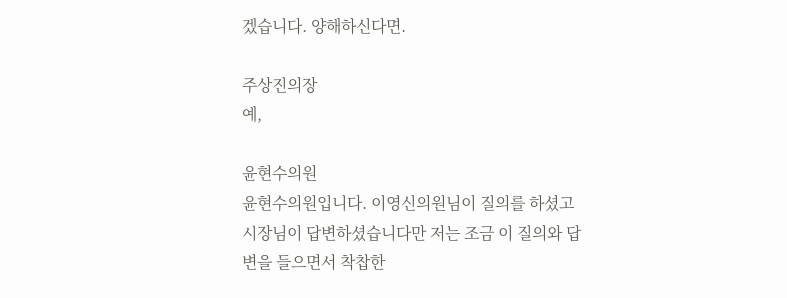겠습니다. 양해하신다면.

주상진의장
예,

윤현수의원
윤현수의원입니다. 이영신의원님이 질의를 하셨고 시장님이 답변하셨습니다만 저는 조금 이 질의와 답변을 들으면서 착찹한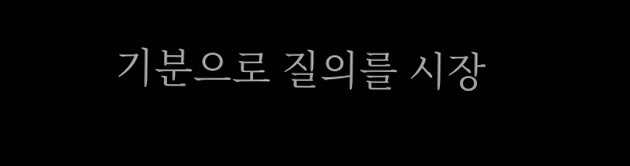기분으로 질의를 시장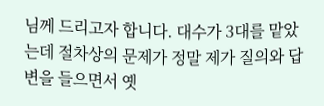님께 드리고자 합니다. 대수가 3대를 맡았는데 절차상의 문제가 정말 제가 질의와 답변을 들으면서 옛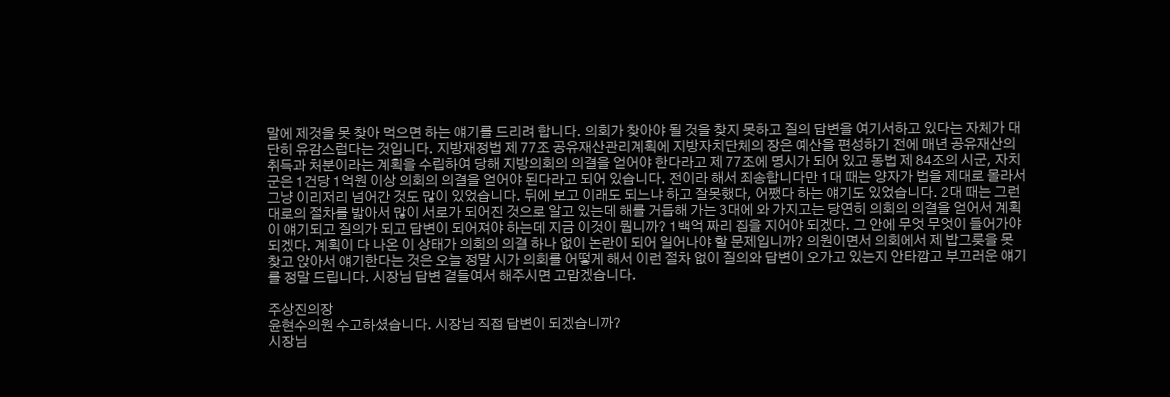말에 제것을 못 찾아 먹으면 하는 얘기를 드리려 합니다. 의회가 찾아야 될 것을 찾지 못하고 질의 답변을 여기서하고 있다는 자체가 대단히 유감스럽다는 것입니다. 지방재정법 제 77조 공유재산관리계획에 지방자치단체의 장은 예산을 편성하기 전에 매년 공유재산의 취득과 처분이라는 계획을 수립하여 당해 지방의회의 의결을 얻어야 한다라고 제 77조에 명시가 되어 있고 동법 제 84조의 시군, 자치군은 1건당 1억원 이상 의회의 의결을 얻어야 된다라고 되어 있습니다. 전이라 해서 죄송합니다만 1대 때는 양자가 법을 제대로 몰라서 그냥 이리저리 넘어간 것도 많이 있었습니다. 뒤에 보고 이래도 되느냐 하고 잘못했다, 어쨌다 하는 얘기도 있었습니다. 2대 때는 그런대로의 절차를 밟아서 많이 서로가 되어진 것으로 알고 있는데 해를 거듭해 가는 3대에 와 가지고는 당연히 의회의 의결을 얻어서 계획이 얘기되고 질의가 되고 답변이 되어져야 하는데 지금 이것이 뭡니까? 1백억 짜리 집을 지어야 되겠다. 그 안에 무엇 무엇이 들어가야 되겠다. 계획이 다 나온 이 상태가 의회의 의결 하나 없이 논란이 되어 일어나야 할 문제입니까? 의원이면서 의회에서 제 밥그릇을 못 찾고 앉아서 얘기한다는 것은 오늘 정말 시가 의회를 어떻게 해서 이런 절차 없이 질의와 답변이 오가고 있는지 안타깝고 부끄러운 얘기를 정말 드립니다. 시장님 답변 곁들여서 해주시면 고맙겠습니다.

주상진의장
윤현수의원 수고하셨습니다. 시장님 직접 답변이 되겠습니까?
시장님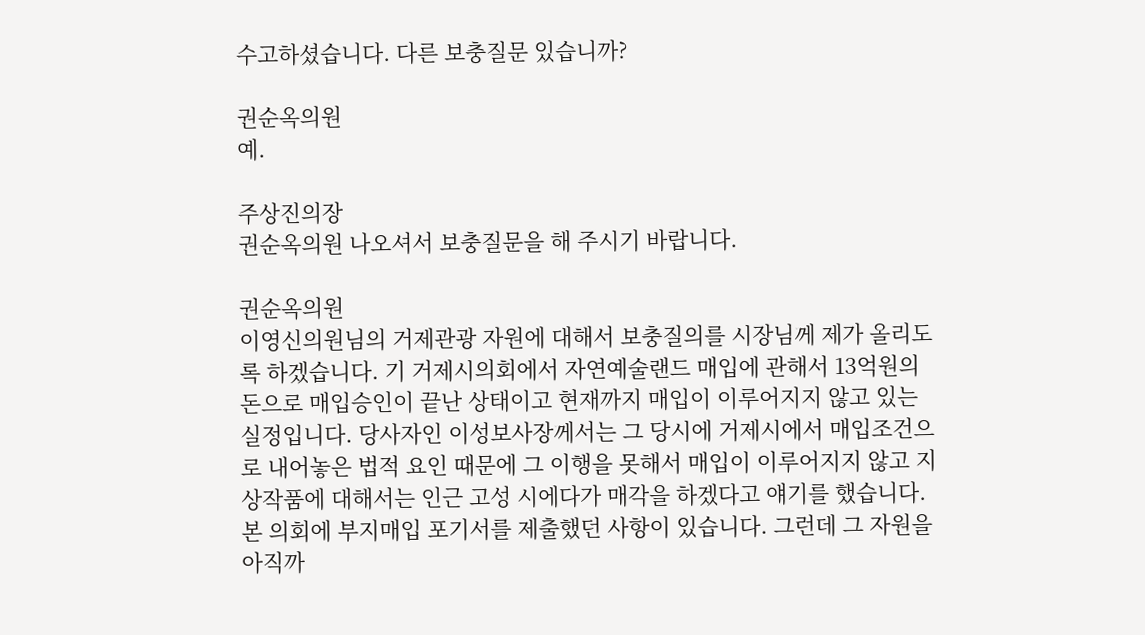수고하셨습니다. 다른 보충질문 있습니까?

권순옥의원
예.

주상진의장
권순옥의원 나오셔서 보충질문을 해 주시기 바랍니다.

권순옥의원
이영신의원님의 거제관광 자원에 대해서 보충질의를 시장님께 제가 올리도록 하겠습니다. 기 거제시의회에서 자연예술랜드 매입에 관해서 13억원의 돈으로 매입승인이 끝난 상태이고 현재까지 매입이 이루어지지 않고 있는 실정입니다. 당사자인 이성보사장께서는 그 당시에 거제시에서 매입조건으로 내어놓은 법적 요인 때문에 그 이행을 못해서 매입이 이루어지지 않고 지상작품에 대해서는 인근 고성 시에다가 매각을 하겠다고 얘기를 했습니다. 본 의회에 부지매입 포기서를 제출했던 사항이 있습니다. 그런데 그 자원을 아직까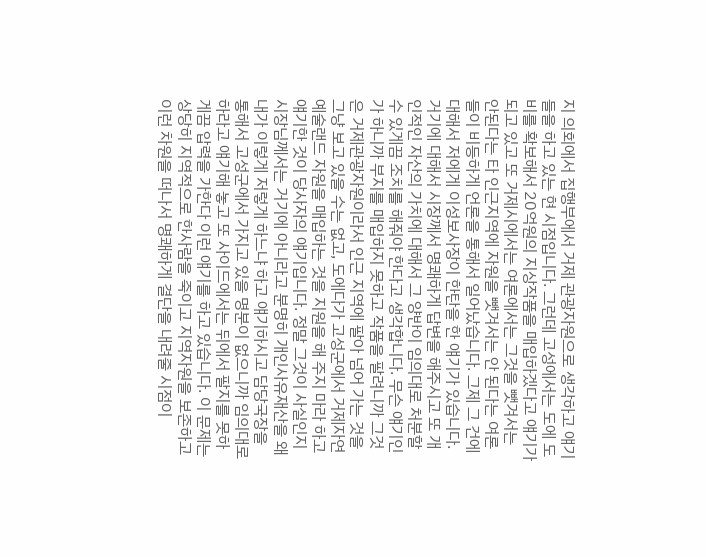지 의회에서 집행부에서 거제 관광자원으로 생각하고 얘기들을 하고 있는 현 시점입니다. 그런데 고성에서는 도에 도비를 확보해서 20억원의 지상작품을 매입하겠다고 얘기가 되고 있고 또 거제시에서는 여론에서는 그것을 뺏겨서는 안된다는 타 인근지역에 자원을 뺏겨서는 안 된다는 여론들이 비등하게 언론을 통해서 일어났습니다. 그제 그 건에 대해서 저에게 이성보사장이 한탄을 한 얘기가 있습니다. 거기에 대해서 시장께서 명쾌하게 답변을 해주시고 또 개인적인 자산의 가치에 대해서 그 양반이 임의대로 처분할 수 있게끔 조치를 해줘야 한다고 생각합니다. 무슨 얘기인가 하니까 부지를 매입하지 못하고 작품을 팔려니까 그것은 거제관광자원이라서 인근 지역에 팔아 넘어 가는 것을 그냥 보고 있을 수는 없고, 도에다가 고성군에서 거제자연예술랜드 자원을 매입하는 것을 지원을 해 주지 마라 하고 얘기한 것이 당사자의 얘기입니다. 정말 그것이 사실인지 시장님께서는 거기에 아니라고 분명히 개인사유재산을 왜 내가 이렇게 저렇게 하느냐 하고 얘기하시고 담당국장을 통해서 고성군에서 가지고 있을 명분이 없으니까 임의대로 하라고 얘기해 놓고 또 사이드에서는 뒤에서 팔지를 못하게끔 압력을 가한다 이런 얘기를 하고 있습니다. 이 문제는 상당히 지역적으로 한사람을 죽이고 지역자원을 보존하고 이런 차원을 떠나서 명쾌하게 결단을 내려줄 시점이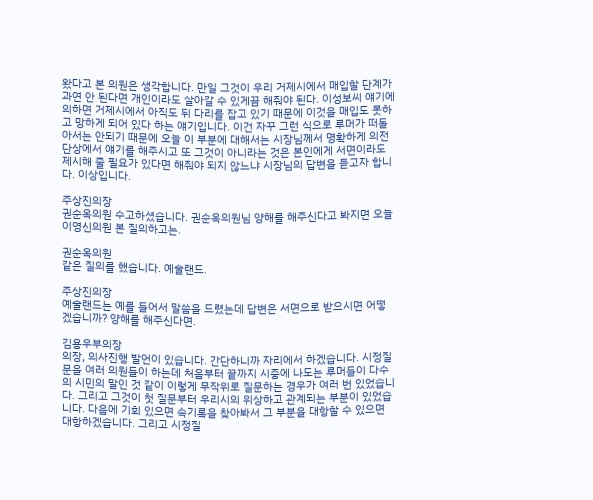왔다고 본 의원은 생각합니다. 만일 그것이 우리 거제시에서 매입할 단계가 과연 안 된다면 개인이라도 살아갈 수 있게끔 해줘야 된다. 이성보씨 얘기에 의하면 거제시에서 아직도 뒤 다리를 잡고 있기 때문에 이것을 매입도 못하고 망하게 되어 있다 하는 얘기입니다. 이건 자꾸 그런 식으로 루머가 떠돌아서는 안되기 때문에 오늘 이 부분에 대해서는 시장님께서 명확하게 의전단상에서 얘기를 해주시고 또 그것이 아니라는 것은 본인에게 서면이라도 제시해 줄 필요가 있다면 해줘야 되지 않느냐 시장님의 답변을 듣고자 합니다. 이상입니다.

주상진의장
권순옥의원 수고하셨습니다. 권순옥의원님 양해를 해주신다고 봐지면 오늘 이영신의원 본 질의하고는.

권순옥의원
같은 질의를 했습니다. 예술랜드.

주상진의장
예술랜드는 예를 들어서 말씀을 드렸는데 답변은 서면으로 받으시면 어떻겠습니까? 양해를 해주신다면.

김용우부의장
의장, 의사진행 발언이 있습니다. 간단하니까 자리에서 하겠습니다. 시정질문을 여러 의원들이 하는데 처음부터 끝까지 시중에 나도는 루머들이 다수의 시민의 말인 것 같이 이렇게 무작위로 질문하는 경우가 여러 번 있었습니다. 그리고 그것이 첫 질문부터 우리시의 위상하고 관계되는 부분이 있었습니다. 다음에 기회 있으면 속기록을 찾아봐서 그 부분을 대항할 수 있으면 대항하겠습니다. 그리고 시정질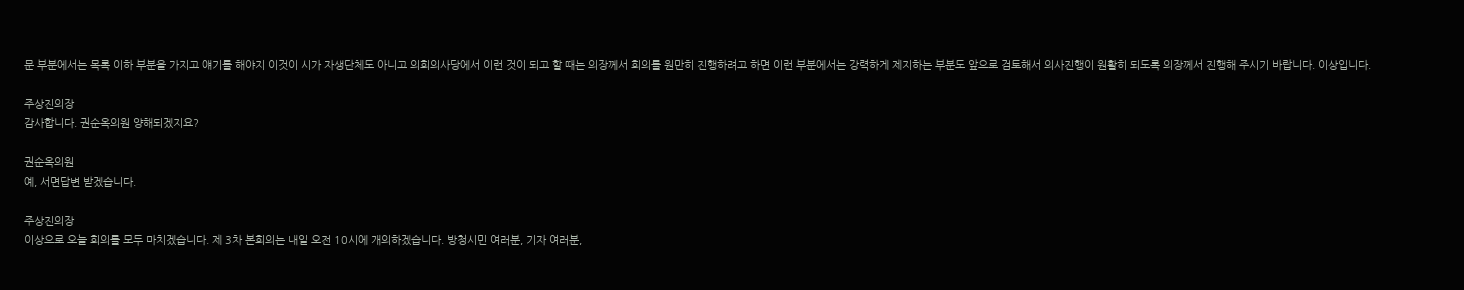문 부분에서는 목록 이하 부분을 가지고 얘기를 해야지 이것이 시가 자생단체도 아니고 의회의사당에서 이런 것이 되고 할 때는 의장께서 회의를 원만히 진행하려고 하면 이런 부분에서는 강력하게 제지하는 부분도 앞으로 검토해서 의사진행이 원활히 되도록 의장께서 진행해 주시기 바랍니다. 이상입니다.

주상진의장
감사합니다. 권순옥의원 양해되겠지요?

권순옥의원
예, 서면답변 받겠습니다.

주상진의장
이상으로 오늘 회의를 모두 마치겠습니다. 제 3차 본회의는 내일 오전 10시에 개의하겠습니다. 방청시민 여러분, 기자 여러분,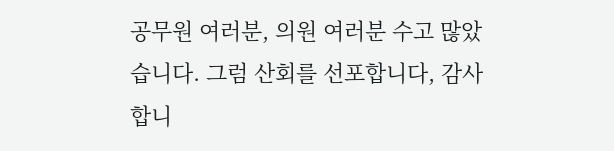공무원 여러분, 의원 여러분 수고 많았습니다. 그럼 산회를 선포합니다, 감사합니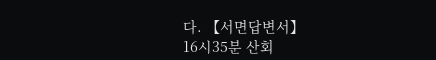다. 【서면답변서】
16시35분 산회